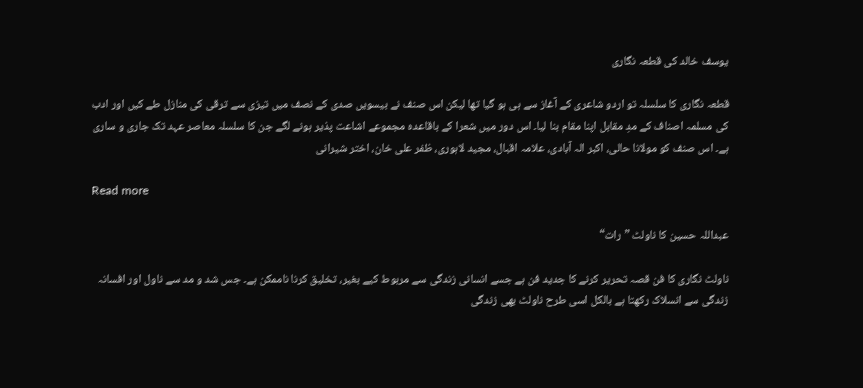یوسف خالد کی قطعہ نگاری

قطعہ نگاری کا سلسلہ تو اردو شاعری کے آغاز سے ہی ہو گیا تھا لیکن اس صنف نے بیسویں صدی کے نصف میں تیزی سے ترقی کی منازل طے کیں اور ادب کی مسلمہ اصناف کے مدِ مقابل اپنا مقام بنا لیا۔ اس دور میں شعرا کے باقاعدہ مجموعے اشاعت پذیر ہونے لگے جن کا سلسلہ معاصر عہد تک جاری و ساری ہے۔ اس صنف کو مولانا حالی، اکبر الہ آبادی، علامہ اقبال، مجید لاہوری، ظفر علی خان، اختر شیرانی

Read more

عبداللہ حسین کا ناولٹ ”رات“

ناولٹ نگاری کا فن قصہ تحریر کرنے کا جدید فن ہے جسے انسانی زندگی سے مربوط کیے بغیر، تخلیق کرنا ناممکن ہے۔ جس شد و مد سے ناول اور افسانہ زندگی سے انسلاک رکھتا ہے بالکل اسی طرح ناولٹ بھی زندگی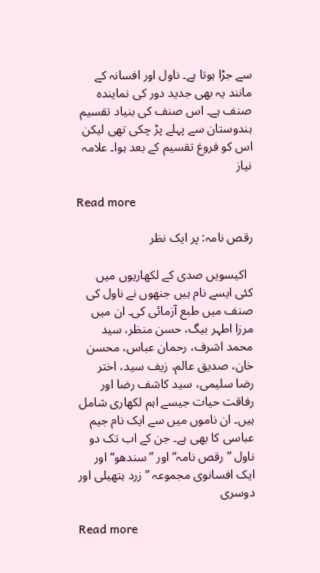سے جڑا ہوتا ہے۔ ناول اور افسانہ کے مانند یہ بھی جدید دور کی نمایندہ صنف ہے۔ اس صنف کی بنیاد تقسیم ہندوستان سے پہلے پڑ چکی تھی لیکن اس کو فروغ تقسیم کے بعد ہوا۔ علامہ نیاز

Read more

رقص نامہ: پر ایک نظر

  اکیسویں صدی کے لکھاریوں میں کئی ایسے نام ہیں جنھوں نے ناول کی صنف میں طبع آزمائی کی۔ ان میں مرزا اطہر بیگ، حسن منظر، سید محمد اشرف، رحمان عباس، محسن خان، صدیق عالم، زیف سید، اختر رضا سلیمی، سید کاشف رضا اور رفاقت حیات جیسے اہم لکھاری شامل ہیں۔ ان ناموں میں سے ایک نام جیم عباسی کا بھی ہے۔ جن کے اب تک دو ناول ”رقص نامہ“ اور ”سندھو“ اور ایک افسانوی مجموعہ ”زرد ہتھیلی اور دوسری

Read more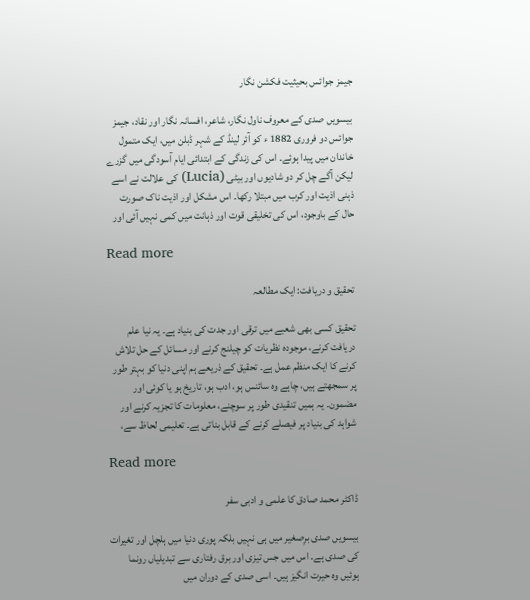جیمز جوائس بحیثیت فکشن نگار

بیسویں صدی کے معروف ناول نگار، شاعر، افسانہ نگار اور نقاد، جیمز جوائس دو فروری 1882 ء کو آئر لینڈ کے شہر ڈبلن میں، ایک متمول خاندان میں پیدا ہوئے۔ اس کی زندگی کے ابتدائی ایام آسودگی میں گزرے لیکن آگے چل کر دو شادیوں اور بیٹی (Lucia) کی علالت نے اسے ذہنی اذیت اور کرب میں مبتلا رکھا۔ اس مشکل اور اذیت ناک صورت حال کے باوجود، اس کی تخلیقی قوت اور ذہانت میں کمی نہیں آئی اور

Read more

تحقیق و دریافت: ایک مطالعہ

تحقیق کسی بھی شعبے میں ترقی اور جدت کی بنیاد ہے۔ یہ نیا علم دریافت کرنے، موجودہ نظریات کو چیلنج کرنے اور مسائل کے حل تلاش کرنے کا ایک منظم عمل ہے۔ تحقیق کے ذریعے ہم اپنی دنیا کو بہتر طور پر سمجھتے ہیں، چاہے وہ سائنس ہو، ادب ہو، تاریخ ہو یا کوئی اور مضمون۔ یہ ہمیں تنقیدی طور پر سوچنے، معلومات کا تجزیہ کرنے اور شواہد کی بنیاد پر فیصلے کرنے کے قابل بناتی ہے۔ تعلیمی لحاظ سے،

Read more

ڈاکٹر محمد صادق کا علمی و ادبی سفر

بیسویں صدی برِصغیر میں ہی نہیں بلکہ پوری دنیا میں ہلچل اور تغیرات کی صدی ہے۔ اس میں جس تیزی اور برق رفتاری سے تبدیلیاں رونما ہوئیں وہ حیرت انگیز ہیں۔ اسی صدی کے دوران میں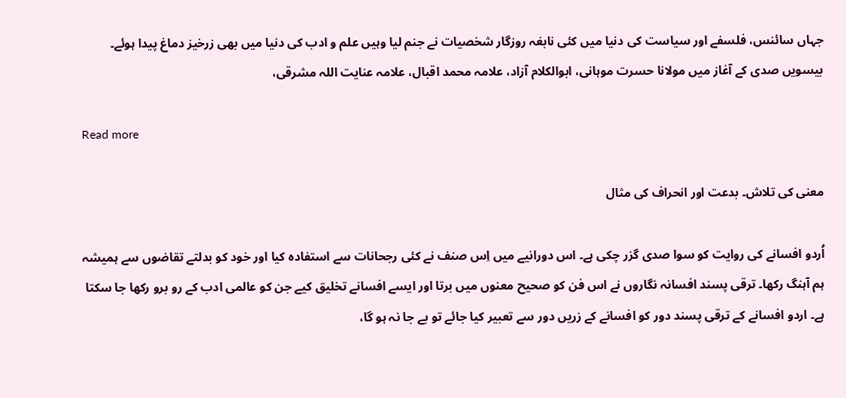جہاں سائنس، فلسفے اور سیاست کی دنیا میں کئی نابغہ روزگار شخصیات نے جنم لیا وہیں علم و ادب کی دنیا میں بھی زرخیز دماغ پیدا ہوئے۔ بیسویں صدی کے آغاز میں مولانا حسرت موہانی، ابوالکلام آزاد، علامہ محمد اقبال، علامہ عنایت اللہ مشرقی،

Read more

معنی کی تلاش۔ بدعت اور انحراف کی مثال

اُردو افسانے کی روایت کو سوا صدی گزر چکی ہے۔ اس دورانیے میں اِس صنف نے کئی رجحانات سے استفادہ کیا اور خود کو بدلتے تقاضوں سے ہمیشہ ہم آہنگ رکھا۔ ترقی پسند افسانہ نگاروں نے اس فن کو صحیح معنوں میں برتا اور ایسے افسانے تخلیق کیے جن کو عالمی ادب کے رو برو رکھا جا سکتا ہے۔ اردو افسانے کے ترقی پسند دور کو افسانے کے زریں دور سے تعبیر کیا جائے تو بے جا نہ ہو گا،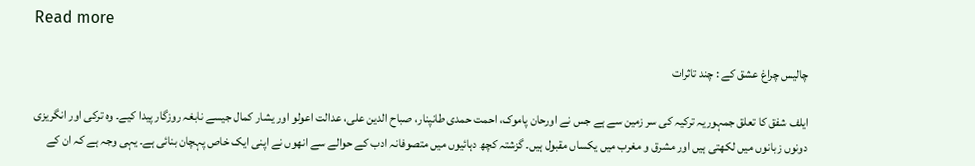Read more

چالیس چراغ عشق کے : چند تاثرات

ایلف شفق کا تعلق جمہوریہ ترکیہ کی سر زمین سے ہے جس نے اورحان پاموک، احمت حمدی طانپنار، صباح الدین علی، عدالت اعولو اور یشار کمال جیسے نابغہ روزگار پیدا کیے۔ وہ ترکی اور انگریزی دونوں زبانوں میں لکھتی ہیں اور مشرق و مغرب میں یکساں مقبول ہیں۔ گزشتہ کچھ دہائیوں میں متصوفانہ ادب کے حوالے سے انھوں نے اپنی ایک خاص پہچان بنائی ہے۔ یہی وجہ ہے کہ ان کے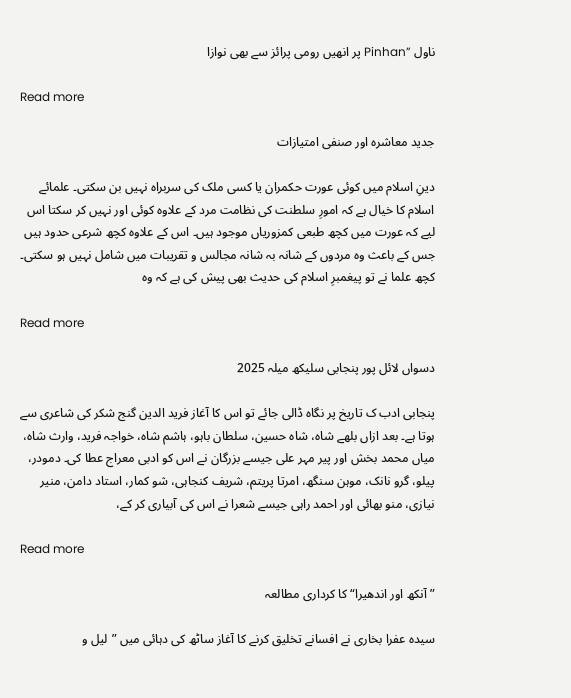ناول ”Pinhan پر انھیں رومی پرائز سے بھی نوازا

Read more

جدید معاشرہ اور صنفی امتیازات

دینِ اسلام میں کوئی عورت حکمران یا کسی ملک کی سربراہ نہیں بن سکتی۔ علمائے اسلام کا خیال ہے کہ امورِ سلطنت کی نظامت مرد کے علاوہ کوئی اور نہیں کر سکتا اس لیے کہ عورت میں کچھ طبعی کمزوریاں موجود ہیں۔ اس کے علاوہ کچھ شرعی حدود ہیں جس کے باعث وہ مردوں کے شانہ بہ شانہ مجالس و تقریبات میں شامل نہیں ہو سکتی۔ کچھ علما نے تو پیغمبرِ اسلام کی حدیث بھی پیش کی ہے کہ وہ

Read more

دسواں لائل پور پنجابی سلیکھ میلہ 2025

پنجابی ادب ک تاریخ پر نگاہ ڈالی جائے تو اس کا آغاز فرید الدین گنج شکر کی شاعری سے ہوتا ہے۔ بعد ازاں بلھے شاہ، شاہ حسین، سلطان باہو، ہاشم شاہ، خواجہ فرید، وارث شاہ، میاں محمد بخش اور پیر مہر علی جیسے بزرگان نے اس کو ادبی معراج عطا کی۔ دمودر، پیلو، گرو نانک، موہن سنگھ، امرتا پریتم، شریف کنجاہی، شو کمار، استاد دامن، منیر نیازی، منو بھائی اور احمد راہی جیسے شعرا نے اس کی آبیاری کر کے،

Read more

”آنکھ اور اندھیرا“ کا کرداری مطالعہ

سیدہ عفرا بخاری نے افسانے تخلیق کرنے کا آغاز ساٹھ کی دہائی میں ”لیل و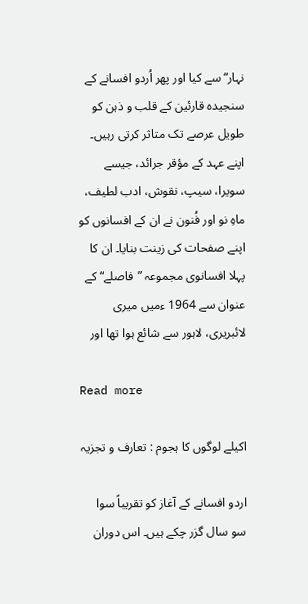نہار“ سے کیا اور پھر اُردو افسانے کے سنجیدہ قارئین کے قلب و ذہن کو طویل عرصے تک متاثر کرتی رہیں۔ اپنے عہد کے مؤقر جرائد، جیسے سویرا، سیپ، نقوش، ادب لطیف، ماہِ نو اور فُنون نے ان کے افسانوں کو اپنے صفحات کی زینت بنایا۔ ان کا پہلا افسانوی مجموعہ ”فاصلے“ کے عنوان سے 1964 ءمیں میری لائبریری، لاہور سے شائع ہوا تھا اور

Read more

اکیلے لوگوں کا ہجوم : تعارف و تجزیہ

اردو افسانے کے آغاز کو تقریباً سوا سو سال گزر چکے ہیں۔ اس دوران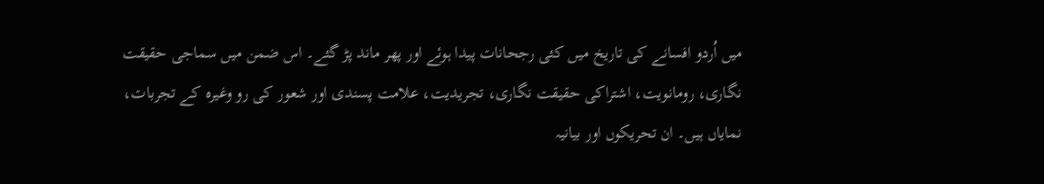میں اُردو افسانے کی تاریخ میں کئی رجحانات پیدا ہوئے اور پھر ماند پڑ گئے۔ اس ضمن میں سماجی حقیقت نگاری، رومانویت، اشتراکی حقیقت نگاری، تجریدیت، علامت پسندی اور شعور کی رو وغیرہ کے تجربات، نمایاں ہیں۔ ان تحریکوں اور بیانیہ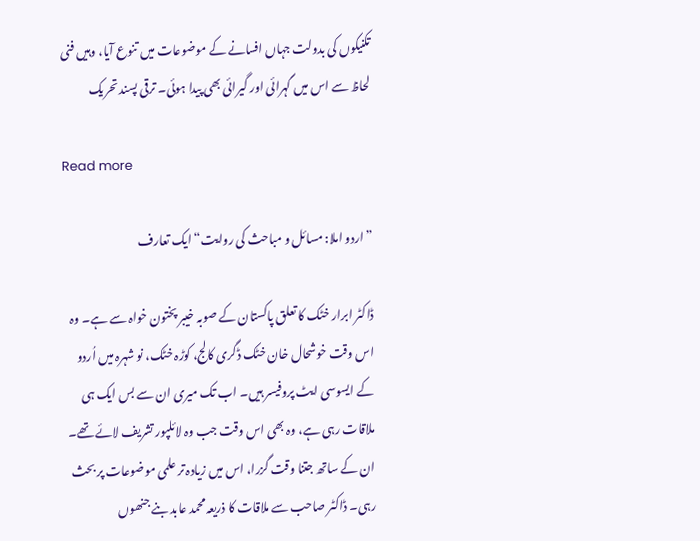تکنیکوں کی بدولت جہاں افسانے کے موضوعات میں تنوع آیا، وہیں فنی لحاظ سے اس میں گہرائی اور گیرائی بھی پیدا ہوئی۔ ترقی پسند تحریک

Read more

”اردو املا: مسائل و مباحث کی روایت“ ایک تعارف

ڈاکٹر ابرار خٹک کا تعلق پاکستان کے صوبہ خیبر پختون خواہ سے ہے۔ وہ اس وقت خوشحال خان خٹک ڈگری کالج، کوڑہ خٹک، نو شہرہ میں اُردو کے ایسوسی ایٹ پروفیسر ہیں۔ اب تک میری ان سے بس ایک ہی ملاقات رہی ہے، وہ بھی اس وقت جب وہ لائلپور تشریف لائے تھے۔ ان کے ساتھ جتنا وقت گزرا، اس میں زیادہ تر علمی موضوعات پر بحث رہی۔ ڈاکٹر صاحب سے ملاقات کا ذریعہ محمد عابد بنے جنھوں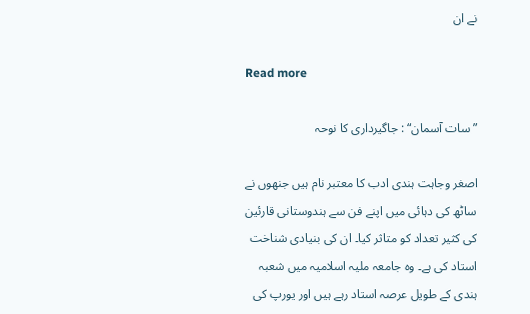نے ان

Read more

”سات آسمان“ : جاگیرداری کا نوحہ

اصغر وجاہت ہندی ادب کا معتبر نام ہیں جنھوں نے ساٹھ کی دہائی میں اپنے فن سے ہندوستانی قارئین کی کثیر تعداد کو متاثر کیا۔ ان کی بنیادی شناخت استاد کی ہے۔ وہ جامعہ ملیہ اسلامیہ میں شعبہ ہندی کے طویل عرصہ استاد رہے ہیں اور یورپ کی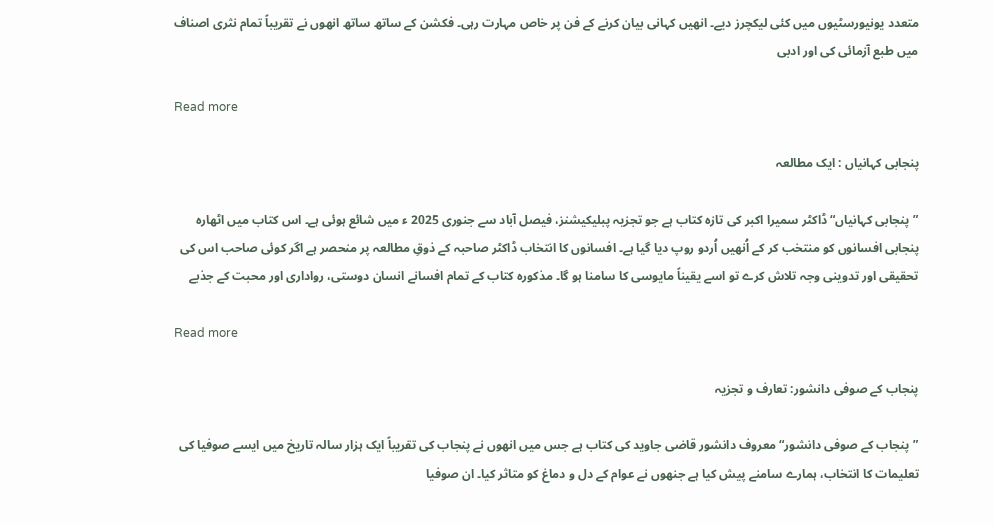متعدد یونیورسٹیوں میں کئی لیکچرز دیے۔ انھیں کہانی بیان کرنے کے فن پر خاص مہارت رہی۔ فکشن کے ساتھ ساتھ انھوں نے تقریباً تمام نثری اصناف میں طبع آزمائی کی اور ادبی

Read more

پنجابی کہانیاں : ایک مطالعہ

”پنجابی کہانیاں“ ڈاکٹر سمیرا اکبر کی تازہ کتاب ہے جو تجزیہ پبلیکیشنز، فیصل آباد سے جنوری 2025 ء میں شائع ہوئی ہے۔ اس کتاب میں اٹھارہ پنجابی افسانوں کو منتخب کر کے اُنھیں اُردو روپ دیا گیا ہے۔ افسانوں کا انتخاب ڈاکٹر صاحبہ کے ذوقِ مطالعہ پر منحصر ہے اگر کوئی صاحب اس کی تحقیقی اور تدوینی وجہ تلاش کرے تو اسے یقیناً مایوسی کا سامنا ہو گا۔ مذکورہ کتاب کے تمام افسانے انسان دوستی، رواداری اور محبت کے جذبے

Read more

پنجاب کے صوفی دانشور: تعارف و تجزیہ

”پنجاب کے صوفی دانشور“ معروف دانشور قاضی جاوید کی کتاب ہے جس میں انھوں نے پنجاب کی تقریباً ایک ہزار سالہ تاریخ میں ایسے صوفیا کی تعلیمات کا انتخاب، ہمارے سامنے پیش کیا ہے جنھوں نے عوام کے دل و دماغ کو متاثر کیا۔ ان صوفیا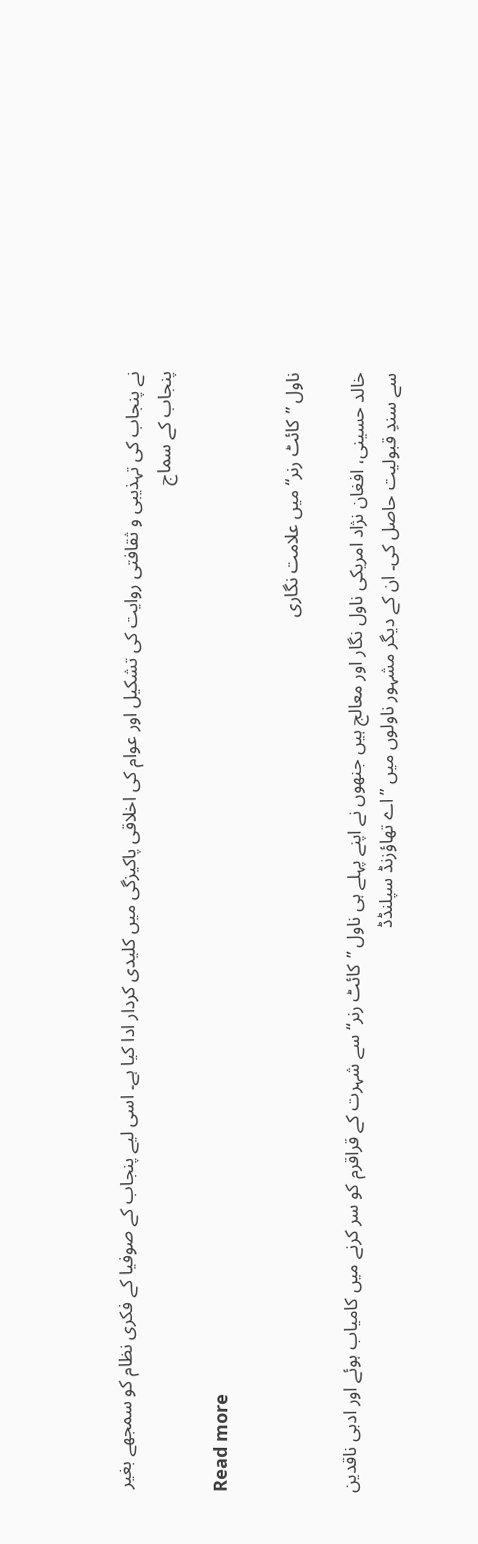نے پنجاب کی تہذیبی و ثقافتی روایت کی تشکیل اور عوام کی اخلاقی پاکیزگی میں کلیدی کردار ادا کیا ہے۔ اسی لیے پنجاب کے صوفیا کے فکری نظام کو سمجھے بغیر پنجاب کے سماج

Read more

ناول ”کائٹ رنر“ میں علامت نگاری

خالد حسینی، افغان نژاد امریکی ناول نگار اور معالج ہیں جنھوں نے اپنے پہلے ہی ناول ”کائٹ رنر“ سے شہرت کے قراقرم کو سر کرنے میں کامیاب ہوئے اور ادبی ناقدین سے سندِ قبولیت حاصل کی۔ ان کے دیگر مشہور ناولوں میں ”اے تھاؤزنڈ سپلنڈڈ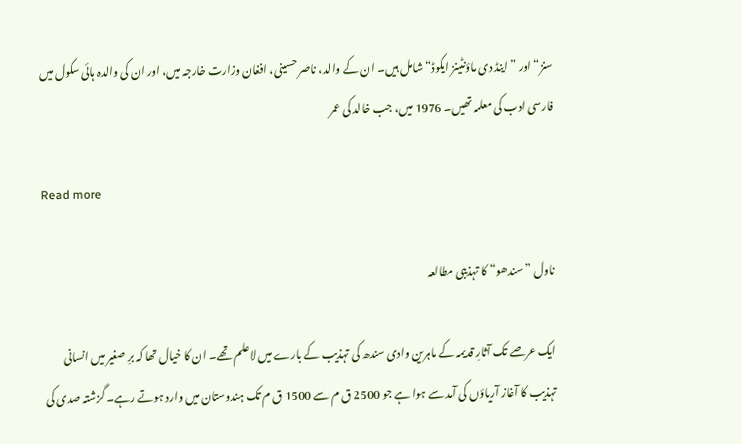سنز“ اور ”اینڈ دی ماؤنٹینز ایکوڈ“ شامل ہیں۔ ان کے والد، ناصر حسینی، افغان وزارت خارجہ میں، اور ان کی والدہ ہائی سکول میں فارسی ادب کی معلمہ تھیں۔ 1976 میں، جب خالد کی عمر

Read more

ناول ”سندھو“ کا تہذیبی مطالعہ

ایک عرصے تک آثارِ قدیمہ کے ماہرین وادی سندھ کی تہذیب کے بارے میں لاعلم تھے۔ ان کا خیال تھا کہ برِ صغیر میں انسانی تہذیب کا آغاز آریاؤں کی آمد سے ہوا ہے جو 2500 ق م سے 1500 ق م تک ہندوستان میں وارد ہوتے رہے۔ گزشتہ صدی کی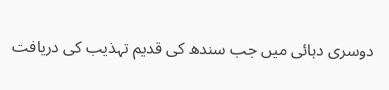دوسری دہائی میں جب سندھ کی قدیم تہذیب کی دریافت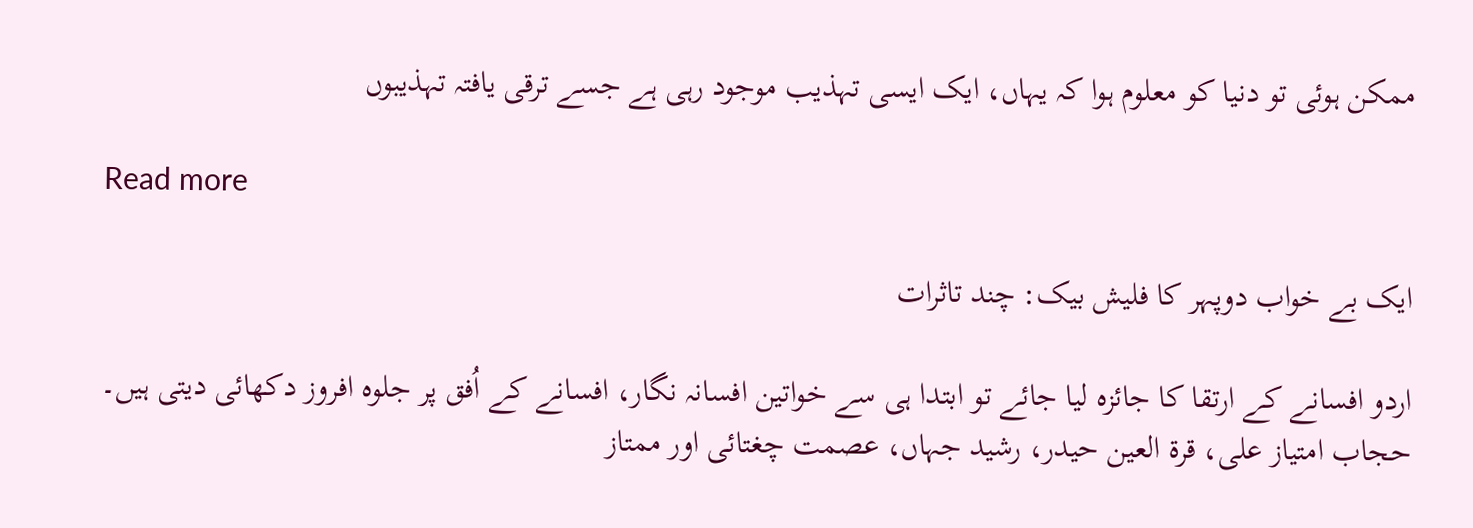ممکن ہوئی تو دنیا کو معلوم ہوا کہ یہاں، ایک ایسی تہذیب موجود رہی ہے جسے ترقی یافتہ تہذیبوں

Read more

ایک بے خواب دوپہر کا فلیش بیک: چند تاثرات

اردو افسانے کے ارتقا کا جائزہ لیا جائے تو ابتدا ہی سے خواتین افسانہ نگار، افسانے کے اُفق پر جلوہ افروز دکھائی دیتی ہیں۔ حجاب امتیاز علی، قرۃ العین حیدر، رشید جہاں، عصمت چغتائی اور ممتاز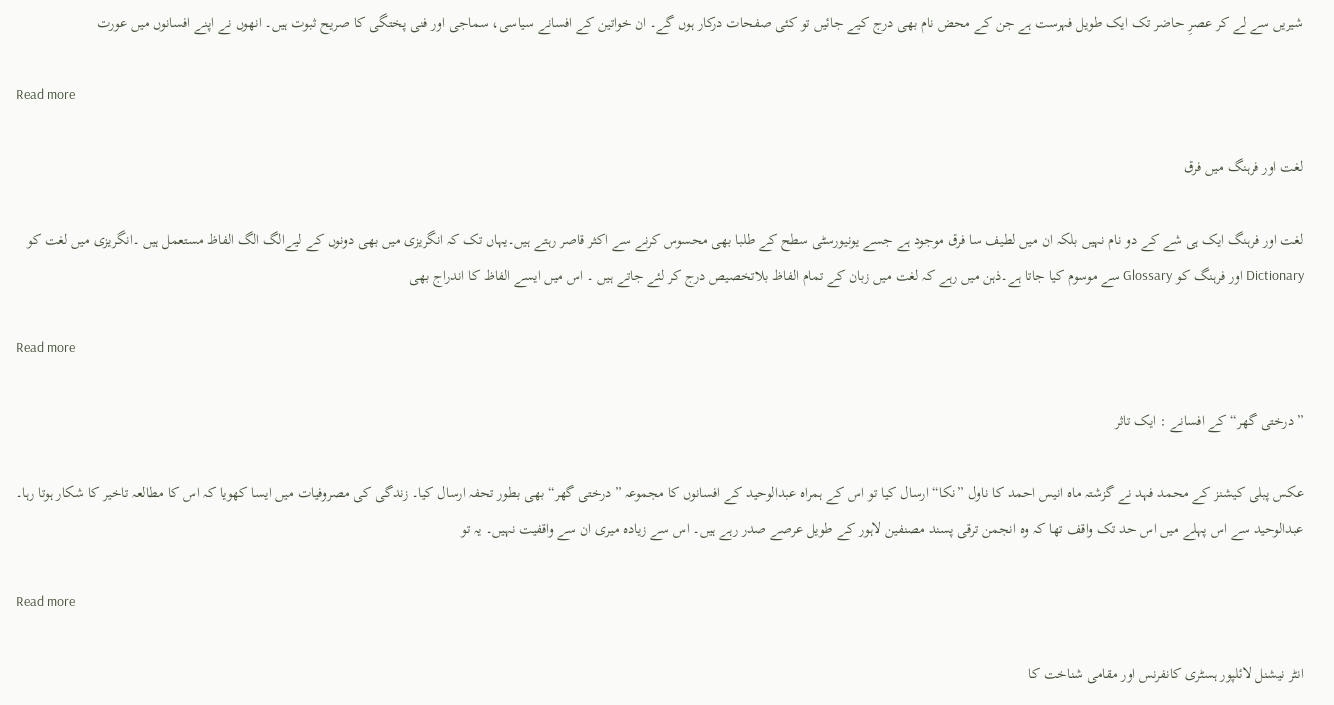شیریں سے لے کر عصرِ حاضر تک ایک طویل فہرست ہے جن کے محض نام بھی درج کیے جائیں تو کئی صفحات درکار ہوں گے۔ ان خواتین کے افسانے سیاسی، سماجی اور فنی پختگی کا صریح ثبوت ہیں۔ انھوں نے اپنے افسانوں میں عورت

Read more

لغت اور فرہنگ میں فرق

لغت اور فرہنگ ایک ہی شے کے دو نام نہیں بلکہ ان میں لطیف سا فرق موجود ہے جسے یونیورسٹی سطح کے طلبا بھی محسوس کرنے سے اکثر قاصر رہتے ہیں۔یہاں تک کہ انگریزی میں بھی دونوں کے لیےالگ الگ الفاظ مستعمل ہیں ۔انگریزی میں لغت کو Dictionary اور فرہنگ کو Glossary سے موسوم کیا جاتا ہے۔ذہن میں رہے کہ لغت میں زبان کے تمام الفاظ بلاتخصیص درج کر لئے جاتے ہیں ۔ اس میں ایسے الفاظ کا اندراج بھی

Read more

”درختی گھر“ کے افسانے : ایک تاثر

عکس پبلی کیشنز کے محمد فہد نے گزشتہ ماہ انیس احمد کا ناول ”نکا“ ارسال کیا تو اس کے ہمراہ عبدالوحید کے افسانوں کا مجموعہ ”درختی گھر“ بھی بطور تحفہ ارسال کیا۔ زندگی کی مصروفیات میں ایسا کھویا کہ اس کا مطالعہ تاخیر کا شکار ہوتا رہا۔ عبدالوحید سے اس پہلے میں اس حد تک واقف تھا کہ وہ انجمن ترقی پسند مصنفین لاہور کے طویل عرصے صدر رہے ہیں۔ اس سے زیادہ میری ان سے واقفیت نہیں۔ یہ تو

Read more

انٹر نیشنل لائلپور ہسٹری کانفرنس اور مقامی شناخت کا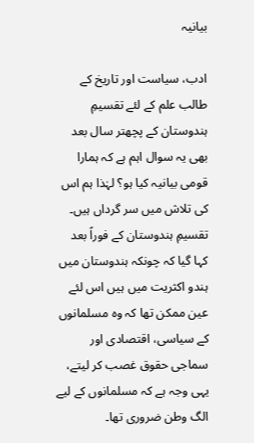بیانیہ

ادب، سیاست اور تاریخ کے طالب علم کے لئے تقسیمِ ہندوستان کے پچھتر سال بعد بھی یہ سوال اہم ہے کہ ہمارا قومی بیانیہ کیا ہو؟ لہٰذا ہم اس کی تلاش میں سر گرداں ہیں۔ تقسیمِ ہندوستان کے فوراً بعد کہا گیا کہ چونکہ ہندوستان میں ہندو اکثریت میں ہیں اس لئے عین ممکن تھا کہ وہ مسلمانوں کے سیاسی، اقتصادی اور سماجی حقوق غصب کر لیتے، یہی وجہ ہے کہ مسلمانوں کے لیے الگ وطن ضروری تھا۔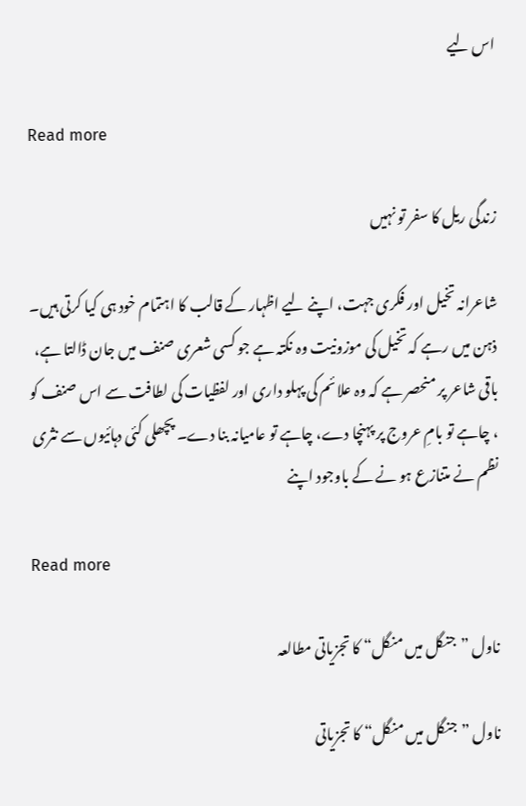اس لیے

Read more

زندگی ریل کا سفر تو نہیں

شاعرانہ تخیل اور فکری جہت، اپنے لیے اظہار کے قالب کا اہتمام خود ہی کیا کرتی ہیں۔ ذہن میں رہے کہ تخیل کی موزونیت وہ نکتہ ہے جو کسی شعری صنف میں جان ڈالتا ہے، باقی شاعر پر منحصر ہے کہ وہ علائم کی پہلو داری اور لفظیات کی لطافت سے اس صنف کو ، چاہے تو بامِ عروج پر پہنچا دے، چاہے تو عامیانہ بنا دے۔ پچھلی کئی دہائیوں سے نثری نظم نے متنازع ہو نے کے باوجود اپنے

Read more

ناول ”جنگل میں منگل“ کا تجزیاتی مطالعہ

ناول ”جنگل میں منگل“ کا تجزیاتی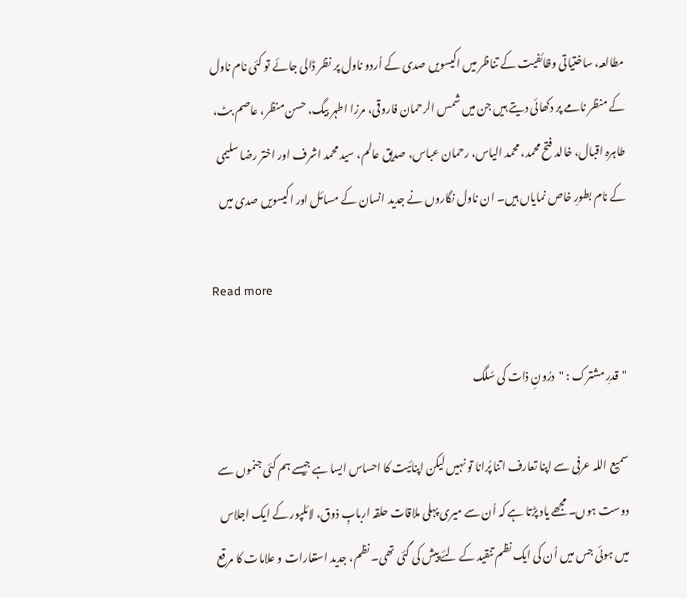مطالعہ، ساختیاتی وظائفیت کے تناظر میں اکیسویں صدی کے اُردو ناول پر نظر ڈالی جائے تو کئی نام ناول کے منظر نامے پر دکھائی دیتے ہیں جن میں شمس الرحمان فاروقی، مرزا اطہر بیگ، حسن منظر، عاصم بٹ، طاہرہ اقبال، خالد فتح محمد، محمد الیاس، رحمان عباس، صدیق عالم، سید محمد اشرف اور اختر رضا سلیمی کے نام بطورِ خاص نمایاں ہیں۔ ان ناول نگاروں نے جدید انسان کے مسائل اور اکیسویں صدی میں

Read more

"قدرِ مشترک : "درُونِ ذات کی سُلگ

سمیع اللہ عرفی سے اپنا تعارف اتنا پُرانا تو نہیں لیکن اپنائیت کا احساس ایسا ہے جیسے ہم کئی جنموں سے دوست ہوں۔ مجھے یاد پڑتا ہے کہ اُن سے میری پہلی ملاقات حلقہ اربابِ ذوق، لائلپور کے ایک اجلاس میں ہوئی جس میں اُن کی ایک نظم تنقید کے لئے پیش کی گئی تھی۔ نظم، جدید استعارات و علامات کا مرقع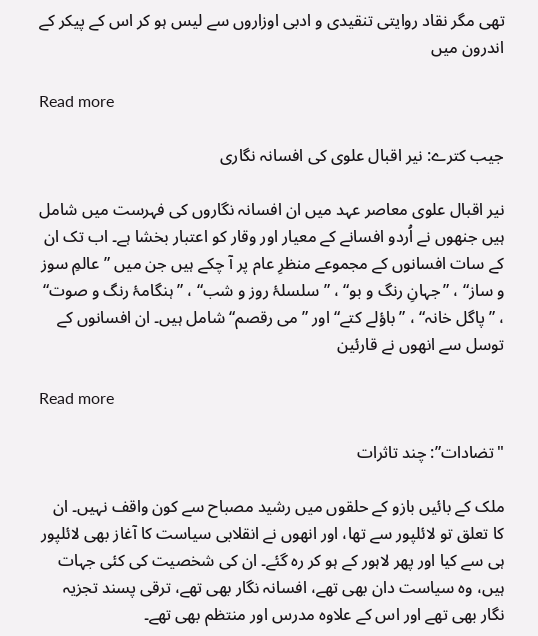تھی مگر نقاد روایتی تنقیدی و ادبی اوزاروں سے لیس ہو کر اس کے پیکر کے اندرون میں

Read more

جیب کترے: نیر اقبال علوی کی افسانہ نگاری

نیر اقبال علوی معاصر عہد میں ان افسانہ نگاروں کی فہرست میں شامل ہیں جنھوں نے اُردو افسانے کے معیار اور وقار کو اعتبار بخشا ہے۔ اب تک ان کے سات افسانوں کے مجموعے منظرِ عام پر آ چکے ہیں جن میں ”عالمِ سوز و ساز“ ، ”جہانِ رنگ و بو“ ، ”سلسلۂ روز و شب“ ، ”ہنگامۂ رنگ و صوت“ ، ”پاگل خانہ“ ، ”باؤلے کتے“ اور ”می رقصم“ شامل ہیں۔ ان افسانوں کے توسل سے انھوں نے قارئین

Read more

"تضادات”: چند تاثرات

ملک کے بائیں بازو کے حلقوں میں رشید مصباح سے کون واقف نہیں۔ ان کا تعلق تو لائلپور سے تھا، اور انھوں نے انقلابی سیاست کا آغاز بھی لائلپور ہی سے کیا اور پھر لاہور کے ہو کر رہ گئے۔ ان کی شخصیت کی کئی جہات ہیں، وہ سیاست دان بھی تھے، افسانہ نگار بھی تھے، ترقی پسند تجزیہ نگار بھی تھے اور اس کے علاوہ مدرس اور منتظم بھی تھے۔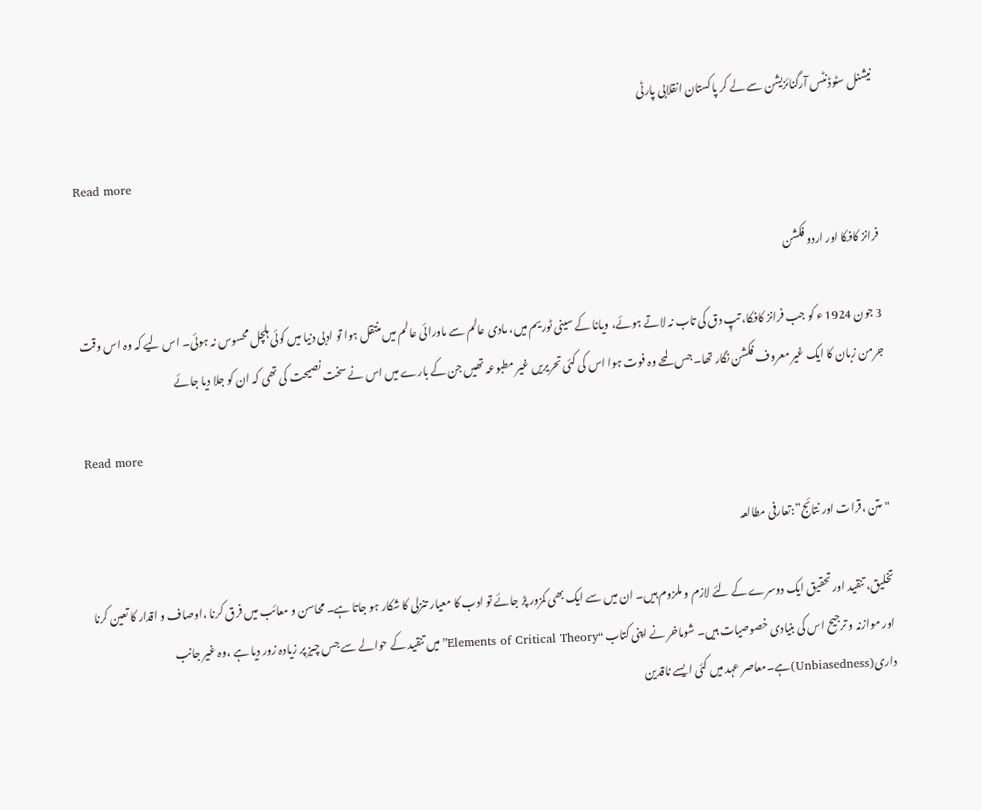نیشنل سٹوڈنٹس آرگنائزیشن سے لے کر پاکستان انقلابی پارٹی

Read more

فرانز کافکا اور اردو فکشن

3 جون 1924 ء کو جب فرانز کافکا، تپِ دق کی تاب نہ لاتے ہوئے، ویانا کے سینی ٹوریم میں، مادی عالم سے ماورائی عالم میں منتقل ہوا تو ادبی دنیا میں کوئی ہلچل محسوس نہ ہوئی۔ اس لیے کہ وہ اس وقت جرمن زبان کا ایک غیر معروف فکشن نگار تھا۔ جس لمحے وہ فوت ہوا اس کی کئی تحریریں غیر مطبوعہ تھیں جن کے بارے میں اس نے سخت نصیحت کی تھی کہ ان کو جلا دیا جائے

Read more

"متن ،قرات اور نتائج”:تعارفی مطالعہ

تخلیق، تنقید اور تحقیق ایک دوسرے کے لئے لازم و ملزوم ہیں۔ ان میں سے ایک بھی کمزور پڑ جائے تو ادب کا معیار تنزلی کا شکار ہو جاتا ہے۔ محاسن و معائب میں فرق کرنا ،اوصاف و اقدار کا تعین کرنا اور موازنہ و ترجیح اس کی بنیادی خصوصیات ہیں۔ شوماخر نے اپنی کتاب “Elements of Critical Theory”میں تنقید کے حوالے سے جس چیز پر زیادہ زور دیا ہے ،وہ غیر جانب داری(Unbiasedness)ہے۔معاصر عہد میں کئی ایسے ناقدین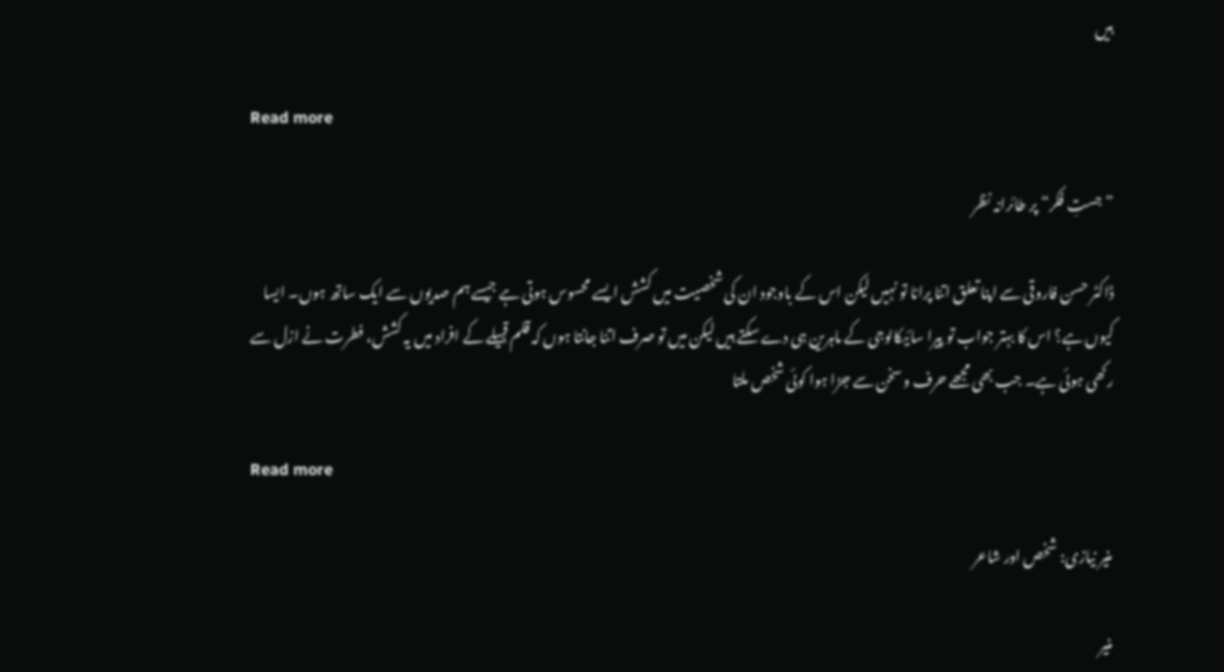ہیں

Read more

”جستِ فکر“ پر طائرانہ نظر

ڈاکٹر حسن فاروقی سے اپنا تعلق اتنا پرانا تو نہیں لیکن اس کے باوجود ان کی شخصیت میں کشش ایسے محسوس ہوتی ہے جیسے ہم صدیوں سے ایک ساتھ ہوں۔ ایسا کیوں ہے؟ اس کا بہتر جواب تو پیرا سائیکالوجی کے ماہرین ہی دے سکتے ہیں لیکن میں تو صرف اتنا جانتا ہوں کہ قلم قبیلے کے افراد میں یہ کشش، فطرت نے ازل سے رکھی ہوئی ہے۔ جب بھی مجھے حرف و سخن سے جڑا ہوا کوئی شخص ملتا

Read more

منیر نیازی: شخص اور شاعر

منیر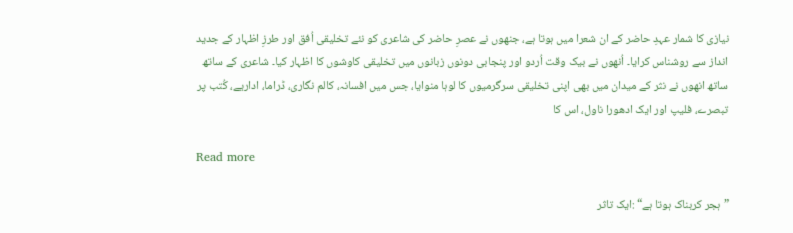نیازی کا شمار عہدِ حاضر کے ان شعرا میں ہوتا ہے، جنھوں نے عصرِ حاضر کی شاعری کو نئے تخلیقی اُفق اور طرزِ اظہار کے جدید انداز سے روشناس کرایا۔ اُنھوں نے بیک وقت اُردو اور پنجابی دونوں زبانوں میں تخلیقی کاوشوں کا اظہار کیا۔ شاعری کے ساتھ ساتھ انھوں نے نثر کے میدان میں بھی اپنی تخلیقی سرگرمیوں کا لوہا منوایا، جس میں افسانہ، کالم نگاری، ڈراما، اداریے، کُتب پر تبصرے، فلیپ اور ایک ادھورا ناول، اس کا

Read more

”ہجر کربناک ہوتا ہے“ :ایک تاثر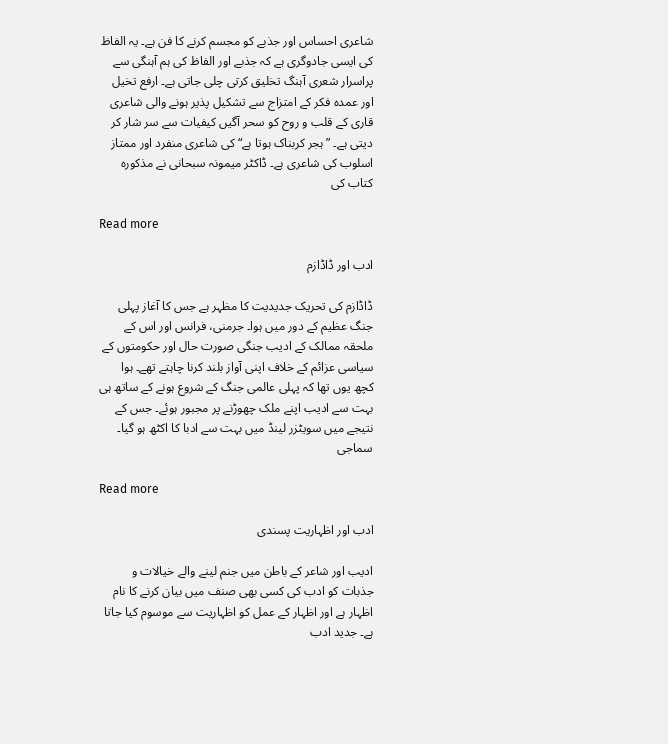شاعری احساس اور جذبے کو مجسم کرنے کا فن ہے۔ یہ الفاظ کی ایسی جادوگری ہے کہ جذبے اور الفاظ کی ہم آہنگی سے پراسرار شعری آہنگ تخلیق کرتی چلی جاتی ہے۔ ارفع تخیل اور عمدہ فکر کے امتزاج سے تشکیل پذیر ہونے والی شاعری قاری کے قلب و روح کو سحر آگیں کیفیات سے سر شار کر دیتی ہے۔ ”ہجر کربناک ہوتا ہے“ کی شاعری منفرد اور ممتاز اسلوب کی شاعری ہے۔ ڈاکٹر میمونہ سبحانی نے مذکورہ کتاب کی

Read more

ادب اور ڈاڈازم

ڈاڈازم کی تحریک جدیدیت کا مظہر ہے جس کا آغاز پہلی جنگ عظیم کے دور میں ہوا۔ جرمنی، فرانس اور اس کے ملحقہ ممالک کے ادیب جنگی صورت حال اور حکومتوں کے سیاسی عزائم کے خلاف اپنی آواز بلند کرنا چاہتے تھے۔ ہوا کچھ یوں تھا کہ پہلی عالمی جنگ کے شروع ہونے کے ساتھ ہی بہت سے ادیب اپنے ملک چھوڑنے پر مجبور ہوئے۔ جس کے نتیجے میں سویٹزر لینڈ میں بہت سے ادبا کا اکٹھ ہو گیا۔ سماجی

Read more

ادب اور اظہاریت پسندی

ادیب اور شاعر کے باطن میں جنم لینے والے خیالات و جذبات کو ادب کی کسی بھی صنف میں بیان کرنے کا نام اظہار ہے اور اظہار کے عمل کو اظہاریت سے موسوم کیا جاتا ہے۔ جدید ادب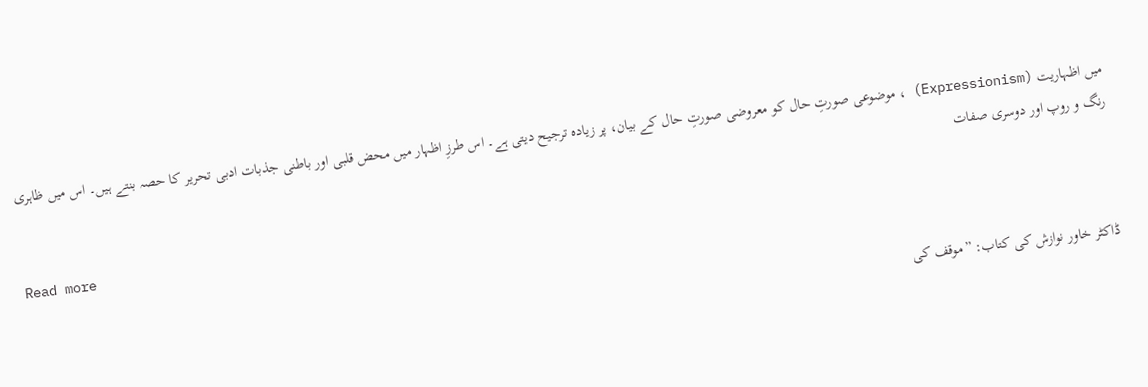میں اظہاریت (Expressionism) ، موضوعی صورتِ حال کو معروضی صورتِ حال کے بیان، پر زیادہ ترجیح دیتی ہے۔ اس طرزِ اظہار میں محض قلبی اور باطنی جذبات ادبی تحریر کا حصہ بنتے ہیں۔ اس میں ظاہری رنگ و روپ اور دوسری صفات

Read more

ڈاکٹر خاور نوازش کی کتاب: ”موقف کی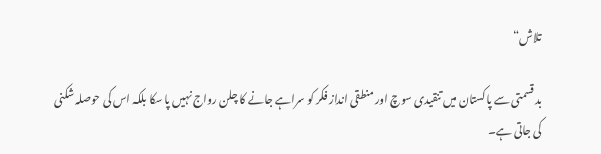تلاش“

بد قسمتی سے پاکستان میں تنقیدی سوچ اور منطقی انداز فکر کو سراہے جانے کا چلن رواج نہیں پا سکا بلکہ اس کی حوصلہ شکنی کی جاتی ہے۔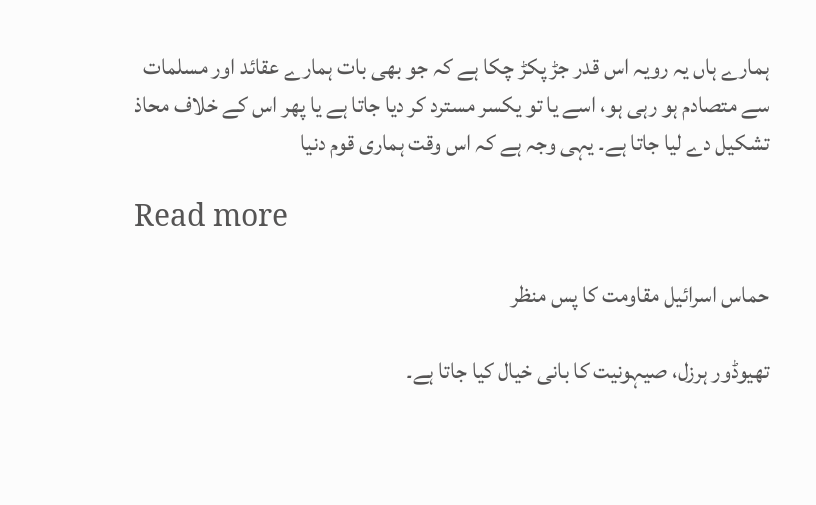ہمارے ہاں یہ رویہ اس قدر جڑ پکڑ چکا ہے کہ جو بھی بات ہمارے عقائد اور مسلمات سے متصادم ہو رہی ہو، اسے یا تو یکسر مسترد کر دیا جاتا ہے یا پھر اس کے خلاف محاذ تشکیل دے لیا جاتا ہے۔ یہی وجہ ہے کہ اس وقت ہماری قوم دنیا

Read more

حماس اسرائیل مقاومت کا پس منظر

تھیوڈور ہرزل، صیہونیت کا بانی خیال کیا جاتا ہے۔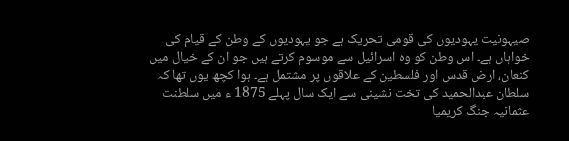صیہونیت یہودیوں کی قومی تحریک ہے جو یہودیوں کے وطن کے قیام کی خواہاں ہے۔ اس وطن کو وہ اسرائیل سے موسوم کرتے ہیں جو ان کے خیال میں کنعان، ارض قدس اور فلسطین کے علاقوں پر مشتمل ہے۔ ہوا کچھ یوں تھا کہ سلطان عبدالحمید کی تخت نشینی سے ایک سال پہلے 1875 ء میں سلطنت عثمانیہ جنگ کریمیا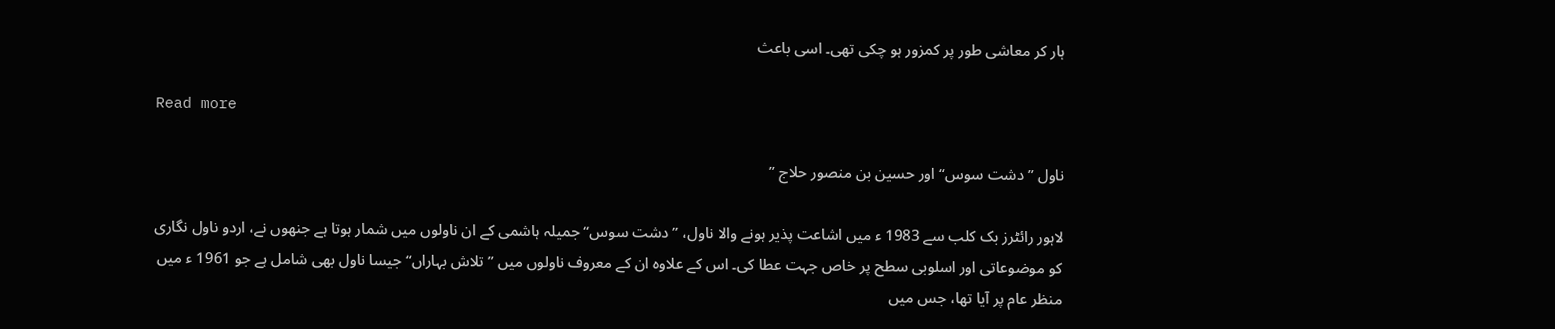ہار کر معاشی طور پر کمزور ہو چکی تھی۔ اسی باعث

Read more

ناول ”دشت سوس“ اور حسین بن منصور حلاج ”

لاہور رائٹرز بک کلب سے 1983 ء میں اشاعت پذیر ہونے والا ناول، ”دشت سوس“ جمیلہ ہاشمی کے ان ناولوں میں شمار ہوتا ہے جنھوں نے، اردو ناول نگاری کو موضوعاتی اور اسلوبی سطح پر خاص جہت عطا کی۔ اس کے علاوہ ان کے معروف ناولوں میں ”تلاش بہاراں“ جیسا ناول بھی شامل ہے جو 1961 ء میں منظر عام پر آیا تھا، جس میں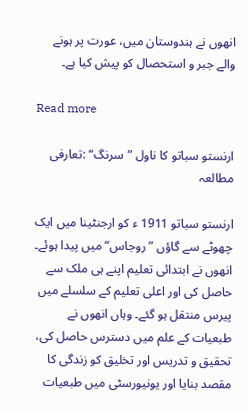انھوں نے ہندوستان میں، عورت پر ہونے والے جبر و استحصال کو پیش کیا ہے۔

Read more

ارنستو سباتو کا ناول ”سرنگ“ :تعارفی مطالعہ

ارنستو سباتو 1911 ء کو ارجنٹینا میں ایک چھوٹے سے گاؤں ”روجاس“ میں پیدا ہوئے۔ انھوں نے ابتدائی تعلیم اپنے ہی ملک سے حاصل کی اور اعلی تعلیم کے سلسلے میں پیرس منتقل ہو گئے۔ وہاں انھوں نے طبعیات کے علم میں دسترس حاصل کی، تحقیق و تدریس اور تخلیق کو زندگی کا مقصد بنایا اور یونیورسٹی میں طبعیات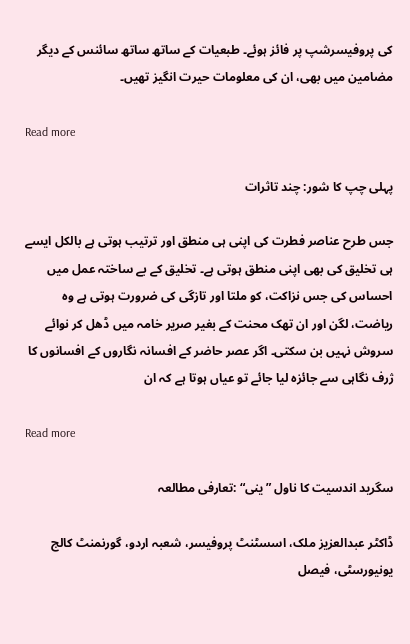کی پروفیسرشپ پر فائز ہوئے۔ طبعیات کے ساتھ ساتھ سائنس کے دیگر مضامین میں بھی، ان کی معلومات حیرت انگیز تھیں۔

Read more

پہلی چپ کا شور: چند تاثرات

جس طرح عناصر فطرت کی اپنی ہی منطق اور ترتیب ہوتی ہے بالکل ایسے ہی تخلیق کی بھی اپنی منطق ہوتی ہے۔ تخلیق کے بے ساختہ عمل میں احساس کی جس نزاکت، کو ملتا اور تازگی کی ضرورت ہوتی ہے وہ ریاضت، لگن اور ان تھک محنت کے بغیر صریر خامہ میں ڈھل کر نوائے سروش نہیں بن سکتی۔ اگر عصر حاضر کے افسانہ نگاروں کے افسانوں کا ژرف نگاہی سے جائزہ لیا جائے تو عیاں ہوتا ہے کہ ان

Read more

سگرید اندسیت کا ناول ”ینی“ :تعارفی مطالعہ

ڈاکٹر عبدالعزیز ملک، اسسٹنٹ پروفیسر، شعبہ اردو، گورنمنٹ کالج یونیورسٹی، فیصل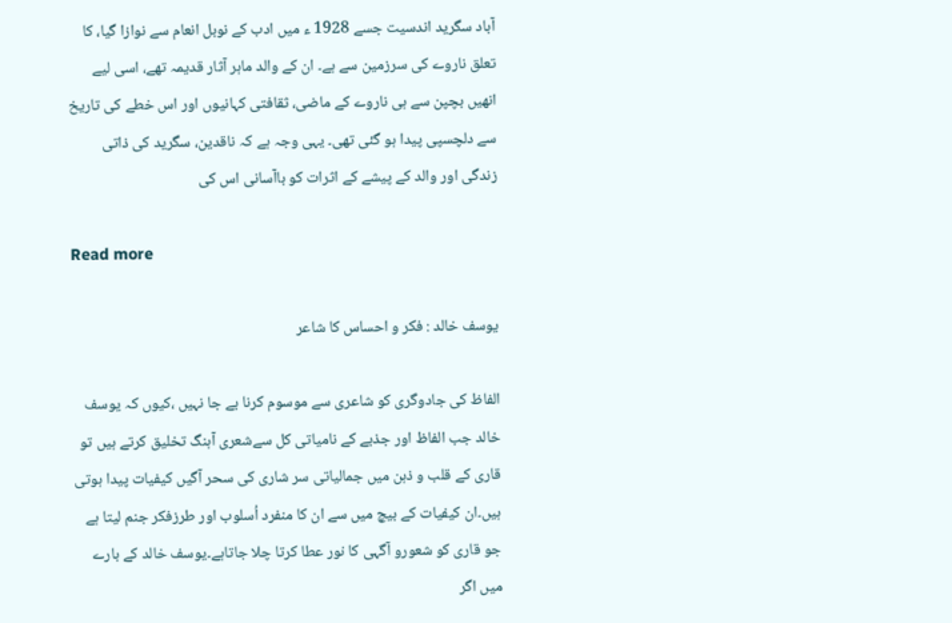آباد سگرید اندسیت جسے 1928 ء میں ادب کے نوبل انعام سے نوازا گیا، کا تعلق ناروے کی سرزمین سے ہے۔ ان کے والد ماہر آثار قدیمہ تھے، اسی لیے انھیں بچپن سے ہی ناروے کے ماضی، ثقافتی کہانیوں اور اس خطے کی تاریخ سے دلچسپی پیدا ہو گئی تھی۔ یہی وجہ ہے کہ ناقدین، سگرید کی ذاتی زندگی اور والد کے پیشے کے اثرات کو باآسانی اس کی

Read more

یوسف خالد : فکر و احساس کا شاعر

الفاظ کی جادوگری کو شاعری سے موسوم کرنا بے جا نہیں ،کیوں کہ یوسف خالد جب الفاظ اور جذبے کے نامیاتی کل سےشعری آہنگ تخلیق کرتے ہیں تو قاری کے قلب و ذہن میں جمالیاتی سر شاری کی سحر آگیں کیفیات پیدا ہوتی ہیں۔ان کیفیات کے بیچ میں سے ان کا منفرد اُسلوب اور طرزفکر جنم لیتا ہے جو قاری کو شعورو آگہی کا نور عطا کرتا چلا جاتاہے۔یوسف خالد کے بارے میں اگر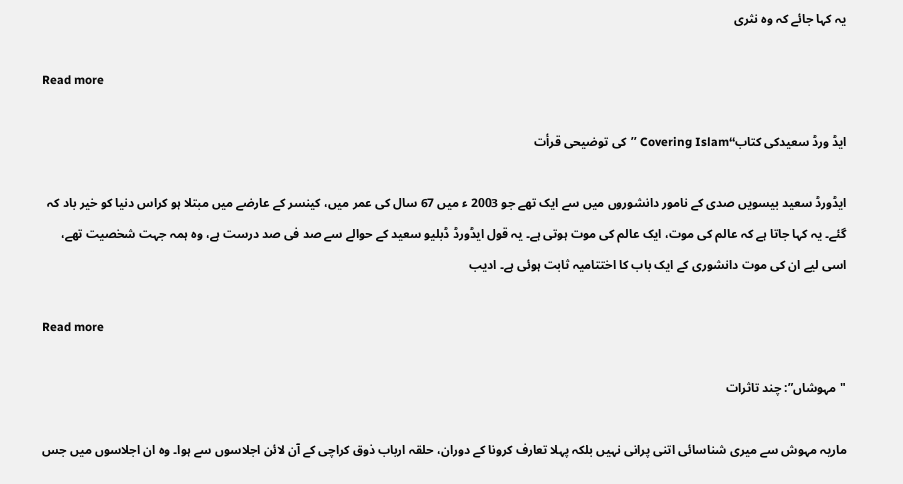یہ کہا جائے کہ وہ نثری

Read more

ایڈ ورڈ سعیدکی کتاب‘‘Covering Islam ’’کی توضیحی قرأت

ایڈورڈ سعید بیسویں صدی کے نامور دانشوروں میں سے ایک تھے جو 2003 ء میں 67 سال کی عمر میں، کینسر کے عارضے میں مبتلا ہو کراس دنیا کو خیر باد کہ گئے۔ یہ کہا جاتا ہے کہ عالم کی موت، ایک عالم کی موت ہوتی ہے۔ یہ قول ایڈورڈ ڈبلیو سعید کے حوالے سے صد فی صد درست ہے، وہ ہمہ جہت شخصیت تھے، اسی لیے ان کی موت دانشوری کے ایک باب کا اختتامیہ ثابت ہوئی ہے۔ ادیب

Read more

"مہوشاں”: چند تاثرات

ماریہ مہوش سے میری شناسائی اتنی پرانی نہیں بلکہ پہلا تعارف کرونا کے دوران، حلقہ ارباب ذوق کراچی کے آن لائن اجلاسوں سے ہوا۔ وہ ان اجلاسوں میں جس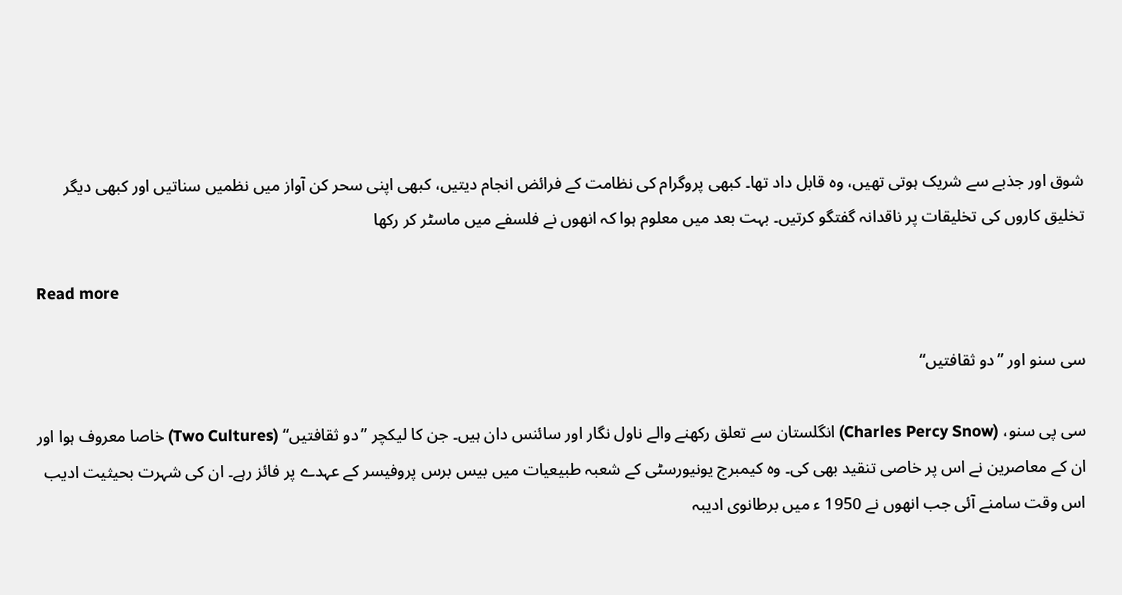شوق اور جذبے سے شریک ہوتی تھیں، وہ قابل داد تھا۔ کبھی پروگرام کی نظامت کے فرائض انجام دیتیں، کبھی اپنی سحر کن آواز میں نظمیں سناتیں اور کبھی دیگر تخلیق کاروں کی تخلیقات پر ناقدانہ گفتگو کرتیں۔ بہت بعد میں معلوم ہوا کہ انھوں نے فلسفے میں ماسٹر کر رکھا

Read more

سی سنو اور ”دو ثقافتیں“

سی پی سنو، (Charles Percy Snow) انگلستان سے تعلق رکھنے والے ناول نگار اور سائنس دان ہیں۔ جن کا لیکچر ”دو ثقافتیں“ (Two Cultures) خاصا معروف ہوا اور ان کے معاصرین نے اس پر خاصی تنقید بھی کی۔ وہ کیمبرج یونیورسٹی کے شعبہ طبیعیات میں بیس برس پروفیسر کے عہدے پر فائز رہے۔ ان کی شہرت بحیثیت ادیب اس وقت سامنے آئی جب انھوں نے 1950 ء میں برطانوی ادیبہ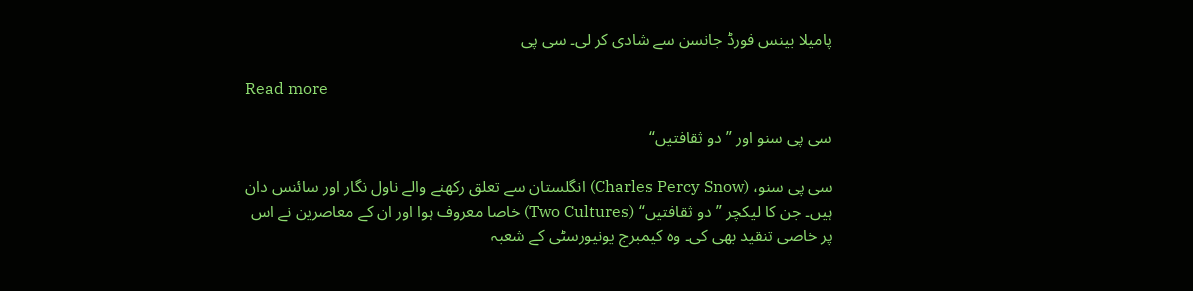پامیلا بینس فورڈ جانسن سے شادی کر لی۔ سی پی

Read more

سی پی سنو اور ”دو ثقافتیں“

سی پی سنو، (Charles Percy Snow) انگلستان سے تعلق رکھنے والے ناول نگار اور سائنس دان ہیں۔ جن کا لیکچر ”دو ثقافتیں“ (Two Cultures) خاصا معروف ہوا اور ان کے معاصرین نے اس پر خاصی تنقید بھی کی۔ وہ کیمبرج یونیورسٹی کے شعبہ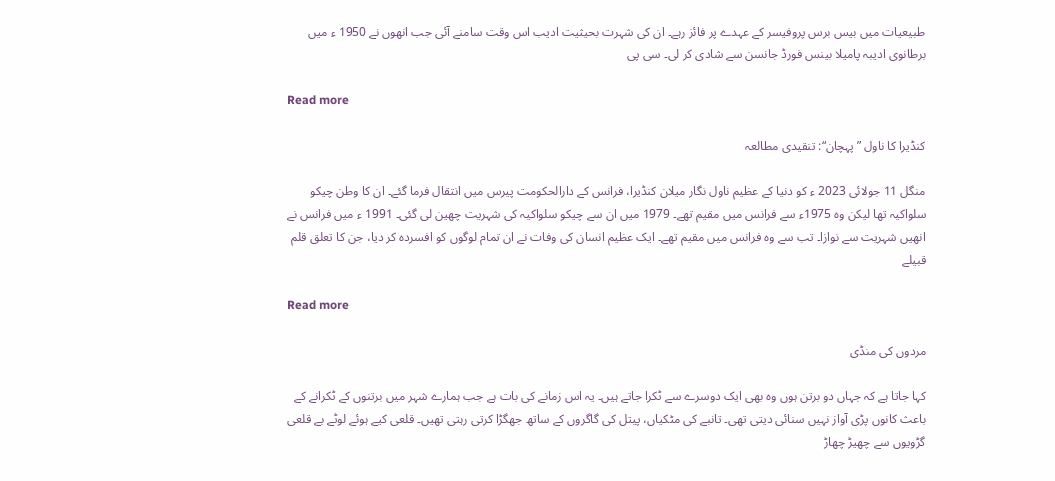طبیعیات میں بیس برس پروفیسر کے عہدے پر فائز رہے۔ ان کی شہرت بحیثیت ادیب اس وقت سامنے آئی جب انھوں نے 1950 ء میں برطانوی ادیبہ پامیلا بینس فورڈ جانسن سے شادی کر لی۔ سی پی

Read more

کنڈیرا کا ناول ”پہچان“: تنقیدی مطالعہ

منگل 11 جولائی 2023 ء کو دنیا کے عظیم ناول نگار میلان کنڈیرا، فرانس کے دارالحکومت پیرس میں انتقال فرما گئے۔ ان کا وطن چیکو سلواکیہ تھا لیکن وہ 1975ء سے فرانس میں مقیم تھے۔ 1979 میں ان سے چیکو سلواکیہ کی شہریت چھین لی گئی۔ 1991 ء میں فرانس نے انھیں شہریت سے نوازا۔ تب سے وہ فرانس میں مقیم تھے۔ ایک عظیم انسان کی وفات نے ان تمام لوگوں کو افسردہ کر دیا، جن کا تعلق قلم قبیلے

Read more

مردوں کی منڈی

کہا جاتا ہے کہ جہاں دو برتن ہوں وہ بھی ایک دوسرے سے ٹکرا جاتے ہیں۔ یہ اس زمانے کی بات ہے جب ہمارے شہر میں برتنوں کے ٹکرانے کے باعث کانوں پڑی آواز نہیں سنائی دیتی تھی۔ تانبے کی مٹکیاں، پیتل کی گاگروں کے ساتھ جھگڑا کرتی رہتی تھیں۔ قلعی کیے ہوئے لوٹے بے قلعی گڑویوں سے چھیڑ چھاڑ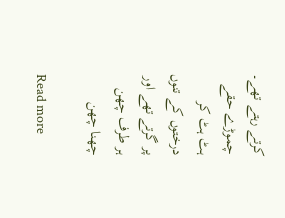کرتے رہتے تھے۔ چموڑے حقے ہٹ ہٹ کر درختوں کے تنوں پر گرتے تھے اور ہر طرف چھن چھنا چھن

Read more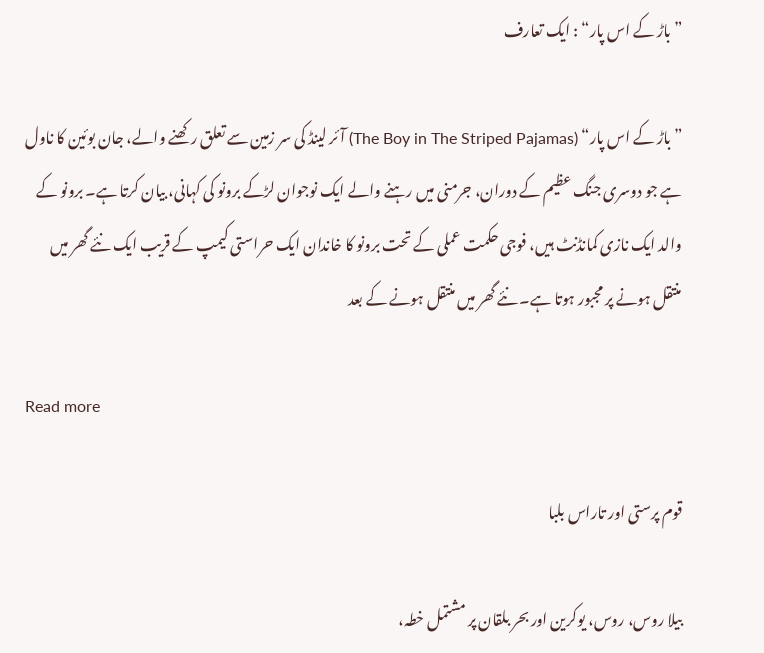”باڑ کے اس پار“ : ایک تعارف

”باڑ کے اس پار“ (The Boy in The Striped Pajamas) آئر لینڈ کی سر زمین سے تعلق رکھنے والے، جان بوئین کا ناول ہے جو دوسری جنگ عظیم کے دوران، جرمنی میں رہنے والے ایک نوجوان لڑکے برونو کی کہانی، بیان کرتا ہے۔ برونو کے والد ایک نازی کمانڈنٹ ہیں، فوجی حکمت عملی کے تحت برونو کا خاندان ایک حراستی کیمپ کے قریب ایک نئے گھر میں منتقل ہونے پر مجبور ہوتا ہے۔ نئے گھر میں منتقل ہونے کے بعد

Read more

قوم پرستی اور تاراس بلبا

بیلا روس، روس، یوکرین اور بحر بلقان پر مشتمل خطہ،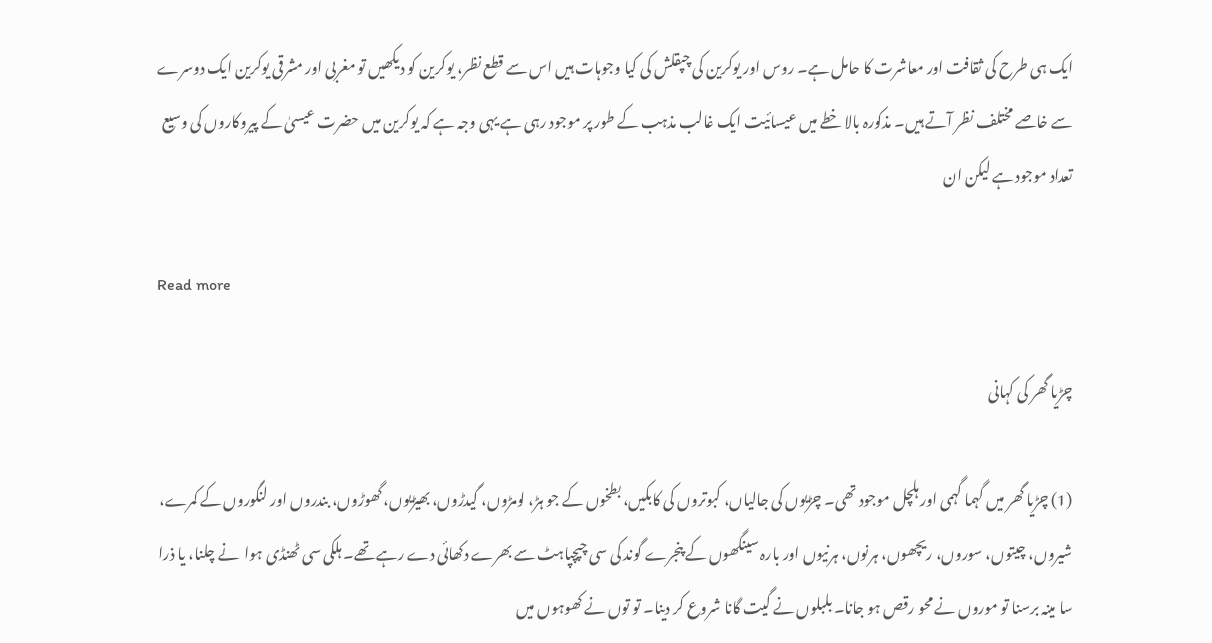ایک ہی طرح کی ثقافت اور معاشرت کا حامل ہے۔ روس اور یوکرین کی چپقلش کی کیا وجوہات ہیں اس سے قطع نظر، یوکرین کو دیکھیں تو مغربی اور مشرقی یوکرین ایک دوسرے سے خاصے مختلف نظر آتے ہیں۔ مذکورہ بالا خطے میں عیسائیت ایک غالب مذہب کے طور پر موجود رہی ہے یہی وجہ ہے کہ یوکرین میں حضرت عیسیٰ کے پیروکاروں کی وسیع تعداد موجود ہے لیکن ان

Read more

چڑیا گھر کی کہانی

(1) چڑیا گھر میں گہما گہمی اور ہلچل موجود تھی۔ چڑیوں کی جالیاں، کبوتروں کی کابکیں، بطخوں کے جو ہڑ، لومڑوں، گیدڑوں، بھیڑیوں، گھوڑوں، بندروں اور لنگوروں کے کمرے، شیروں، چیتوں، سوروں، ریچھوں، ہرنوں، ہرنیوں اور بارہ سینگھوں کے پنجرے گوند کی سی چپچپاہٹ سے بھرے دکھائی دے رہے تھے۔ ہلکی سی ٹھنڈی ہوا  نے چلنا، یا ذرا سا مینہ برسنا تو موروں نے محو رقص ہو جانا۔ بلبلوں نے گیت گانا شروع کر دینا۔ تو توں نے کھوہوں میں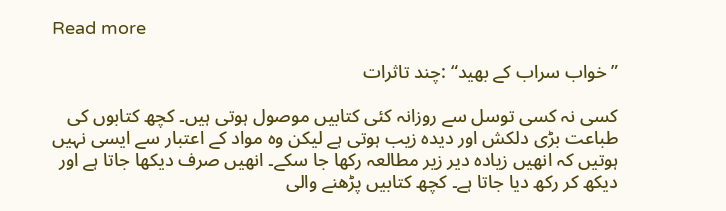Read more

”خواب سراب کے بھید“ :چند تاثرات

کسی نہ کسی توسل سے روزانہ کئی کتابیں موصول ہوتی ہیں۔ کچھ کتابوں کی طباعت بڑی دلکش اور دیدہ زیب ہوتی ہے لیکن وہ مواد کے اعتبار سے ایسی نہیں ہوتیں کہ انھیں زیادہ دیر زیر مطالعہ رکھا جا سکے۔ انھیں صرف دیکھا جاتا ہے اور دیکھ کر رکھ دیا جاتا ہے۔ کچھ کتابیں پڑھنے والی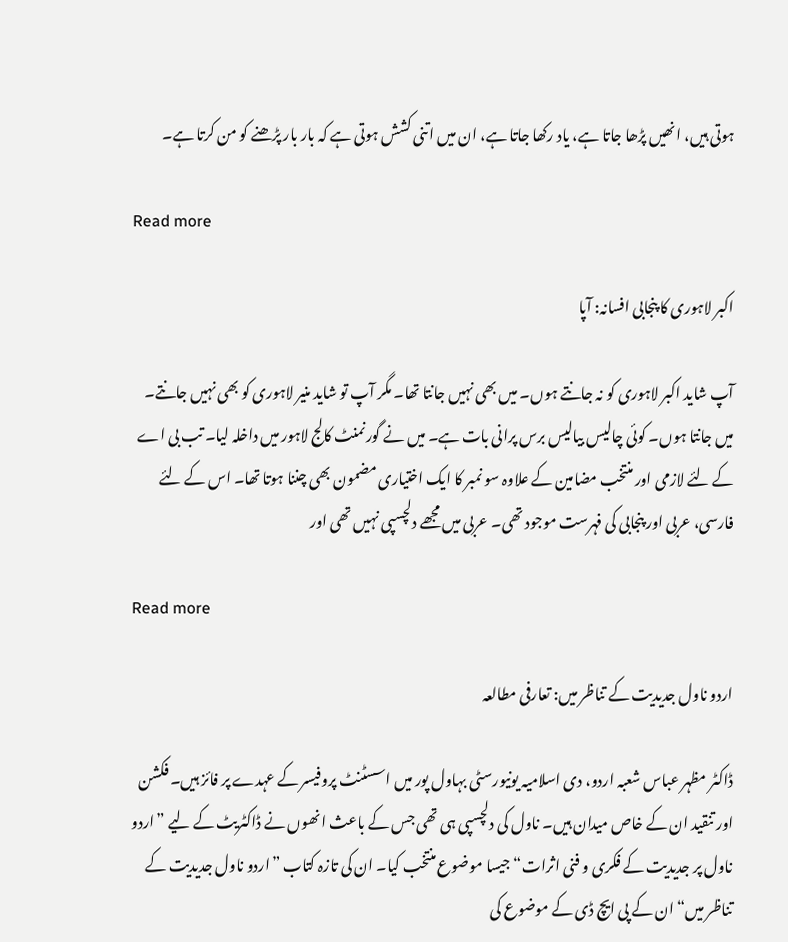ہوتی ہیں، انھیں پڑھا جاتا ہے، یاد رکھا جاتا ہے، ان میں اتنی کشش ہوتی ہے کہ بار بار پڑھنے کو من کرتا ہے۔

Read more

اکبر لاہوری کا پنجابی افسانہ: آپا

آپ شاید اکبر لاہوری کو نہ جانتے ہوں۔ میں بھی نہیں جانتا تھا۔ مگر آپ تو شاید منیر لاہوری کو بھی نہیں جانتے۔ میں جانتا ہوں۔ کوئی چالیس بیالیس برس پرانی بات ہے۔ میں نے گورنمنٹ کالج لاہور میں داخلہ لیا۔ تب بی اے کے لئے لازمی اور منتخب مضامین کے علاوہ سو نمبر کا ایک اختیاری مضمون بھی چننا ہوتا تھا۔ اس کے لئے فارسی، عربی اور پنجابی کی فہرست موجود تھی۔ عربی میں مجھے دلچسپی نہیں تھی اور

Read more

اردو ناول جدیدیت کے تناظر میں: تعارفی مطالعہ

ڈاکٹر مظہر عباس شعبہ اردو، دی اسلامیہ یونیورسٹی بہاول پور میں اسسٹنٹ پروفیسر کے عہدے پر فائز ہیں۔ فکشن اور تنقید ان کے خاص میدان ہیں۔ ناول کی دلچسپی ہی تھی جس کے باعث انھوں نے ڈاکٹریٹ کے لیے ”اردو ناول پر جدیدیت کے فکری و فنی اثرات“ جیسا موضوع منتخب کیا۔ ان کی تازہ کتاب ”اردو ناول جدیدیت کے تناظر میں“ ان کے پی ایچ ڈی کے موضوع کی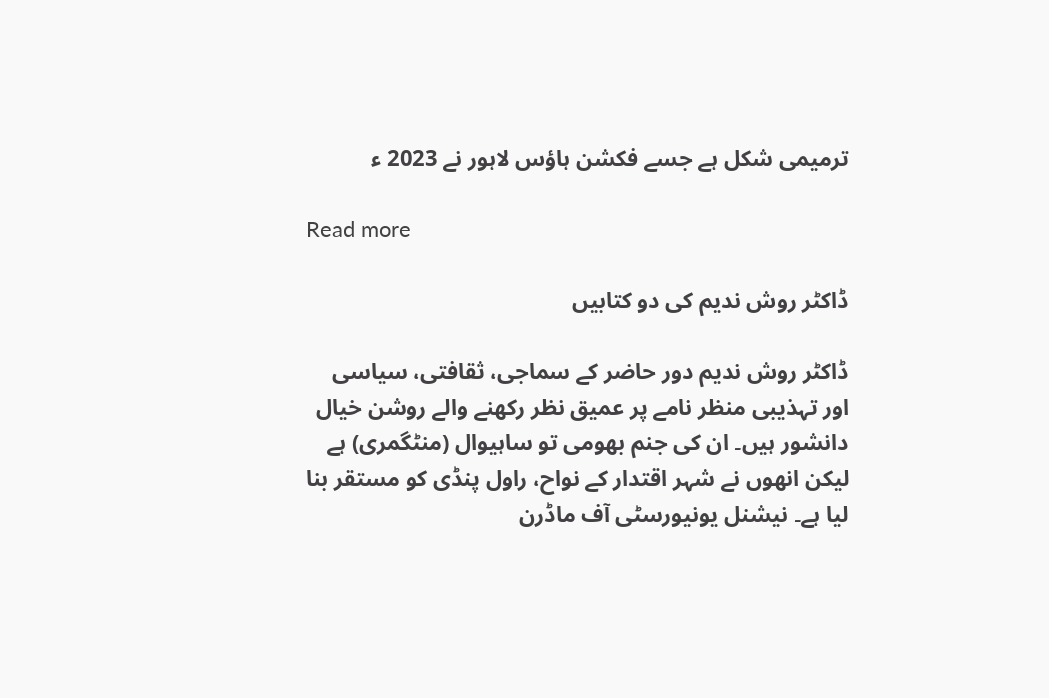ترمیمی شکل ہے جسے فکشن ہاؤس لاہور نے 2023 ء

Read more

ڈاکٹر روش ندیم کی دو کتابیں

ڈاکٹر روش ندیم دور حاضر کے سماجی، ثقافتی، سیاسی اور تہذیبی منظر نامے پر عمیق نظر رکھنے والے روشن خیال دانشور ہیں۔ ان کی جنم بھومی تو ساہیوال (منٹگمری) ہے لیکن انھوں نے شہر اقتدار کے نواح، راول پنڈی کو مستقر بنا لیا ہے۔ نیشنل یونیورسٹی آف ماڈرن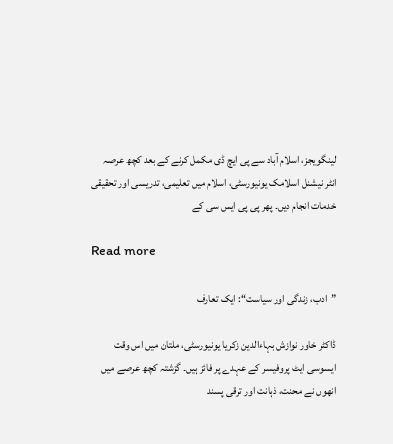لینگویجز، اسلام آباد سے پی ایچ ڈی مکمل کرنے کے بعد کچھ عرصہ انٹر نیشنل اسلامک یونیورسٹی، اسلام میں تعلیمی، تدریسی اور تحقیقی خدمات انجام دیں۔ پھر پی پی ایس سی کے

Read more

”ادب، زندگی اور سیاست“: ایک تعارف

ڈاکٹر خاور نوازش بہاءالدین زکریا یونیورسٹی، ملتان میں اس وقت ایسوسی ایٹ پروفیسر کے عہدے پر فائز ہیں۔ گزشتہ کچھ عرصے میں انھوں نے محنت، ذہانت اور ترقی پسند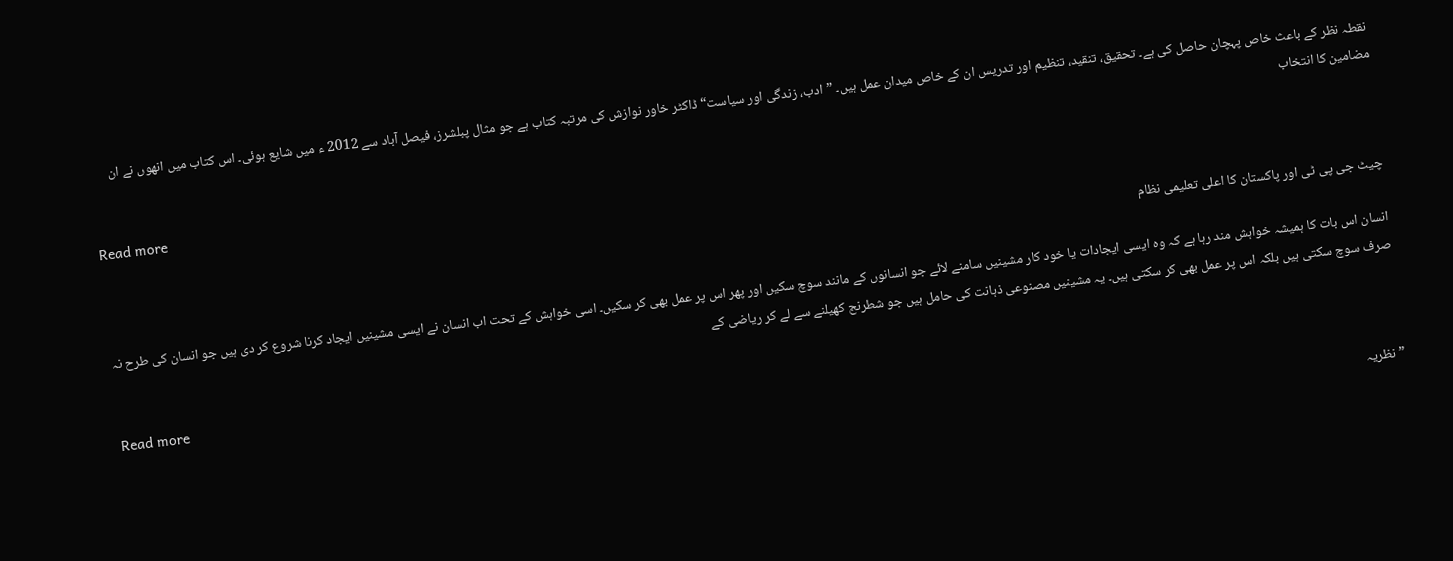نقطہ نظر کے باعث خاص پہچان حاصل کی ہے۔ تحقیق، تنقید، تنظیم اور تدریس ان کے خاص میدان عمل ہیں۔ ”ادب، زندگی اور سیاست“ ڈاکٹر خاور نوازش کی مرتبہ کتاب ہے جو مثال پبلشرز، فیصل آباد سے 2012 ء میں شایع ہوئی۔ اس کتاب میں انھوں نے ان مضامین کا انتخاب

Read more

چیٹ جی پی ٹی اور پاکستان کا اعلی تعلیمی نظام

انسان اس بات کا ہمیشہ خواہش مند رہا ہے کہ وہ ایسی ایجادات یا خود کار مشینیں سامنے لائے جو انسانوں کے مانند سوچ سکیں اور پھر اس پر عمل بھی کر سکیں۔ اسی خواہش کے تحت اب انسان نے ایسی مشینیں ایجاد کرنا شروع کر دی ہیں جو انسان کی طرح نہ صرف سوچ سکتی ہیں بلکہ اس پر عمل بھی کر سکتی ہیں۔ یہ مشینیں مصنوعی ذہانت کی حامل ہیں جو شطرنج کھیلنے سے لے کر ریاضی کے

Read more

”نظریہ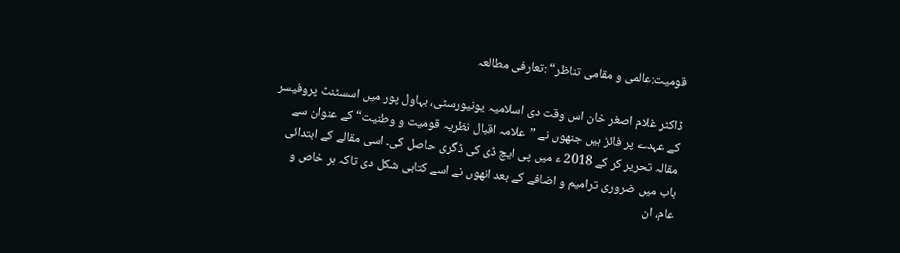قومیت:عالمی و مقامی تناظر“ :تعارفی مطالعہ

ڈاکٹر غلام اصغر خان اس وقت دی اسلامیہ یونیورسٹی، بہاول پور میں اسسٹنٹ پروفیسر کے عہدے پر فائز ہیں جنھوں نے ”علامہ اقبال نظریہ قومیت و وطنیت“ کے عنوان سے مقالہ تحریر کر کے 2018 ء میں پی ایچ ڈی کی ڈگری حاصل کی۔ اسی مقالے کے ابتدائی باب میں ضروری ترامیم و اضافے کے بعد انھوں نے اسے کتابی شکل دی تاکہ ہر خاص و عام، ان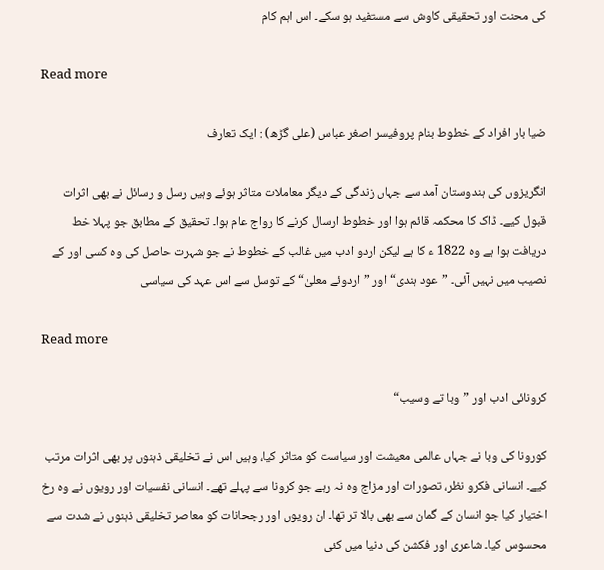کی محنت اور تحقیقی کاوش سے مستفید ہو سکے۔ اس اہم کام

Read more

ضیا بار افراد کے خطوط بنام پروفیسر اصغر عباس (علی گڑھ) : ایک تعارف

انگریزوں کی ہندوستان آمد سے جہاں زندگی کے دیگر معاملات متاثر ہوئے وہیں رسل و رسائل نے بھی اثرات قبول کیے۔ ڈاک کا محکمہ قائم ہوا اور خطوط ارسال کرنے کا رواج عام ہوا۔ تحقیق کے مطابق جو پہلا خط دریافت ہوا ہے وہ 1822 ء کا ہے لیکن اردو ادب میں غالب کے خطوط نے جو شہرت حاصل کی وہ کسی اور کے نصیب میں نہیں آئی۔ ”عود ہندی“ اور ”اردوئے معلیٰ“ کے توسل سے اس عہد کی سیاسی

Read more

کرونائی ادب اور ”وبا تے وسیب“

کورونا کی وبا نے جہاں عالمی معیشت اور سیاست کو متاثر کیا، وہیں اس نے تخلیقی ذہنوں پر بھی اثرات مرتب کیے۔ انسانی فکرو نظر، تصورات اور مزاج وہ نہ رہے جو کرونا سے پہلے تھے۔ انسانی نفسیات اور رویوں نے وہ رخ اختیار کیا جو انسان کے گمان سے بھی بالا تر تھا۔ ان رویوں اور رجحانات کو معاصر تخلیقی ذہنوں نے شدت سے محسوس کیا۔ شاعری اور فکشن کی دنیا میں کئی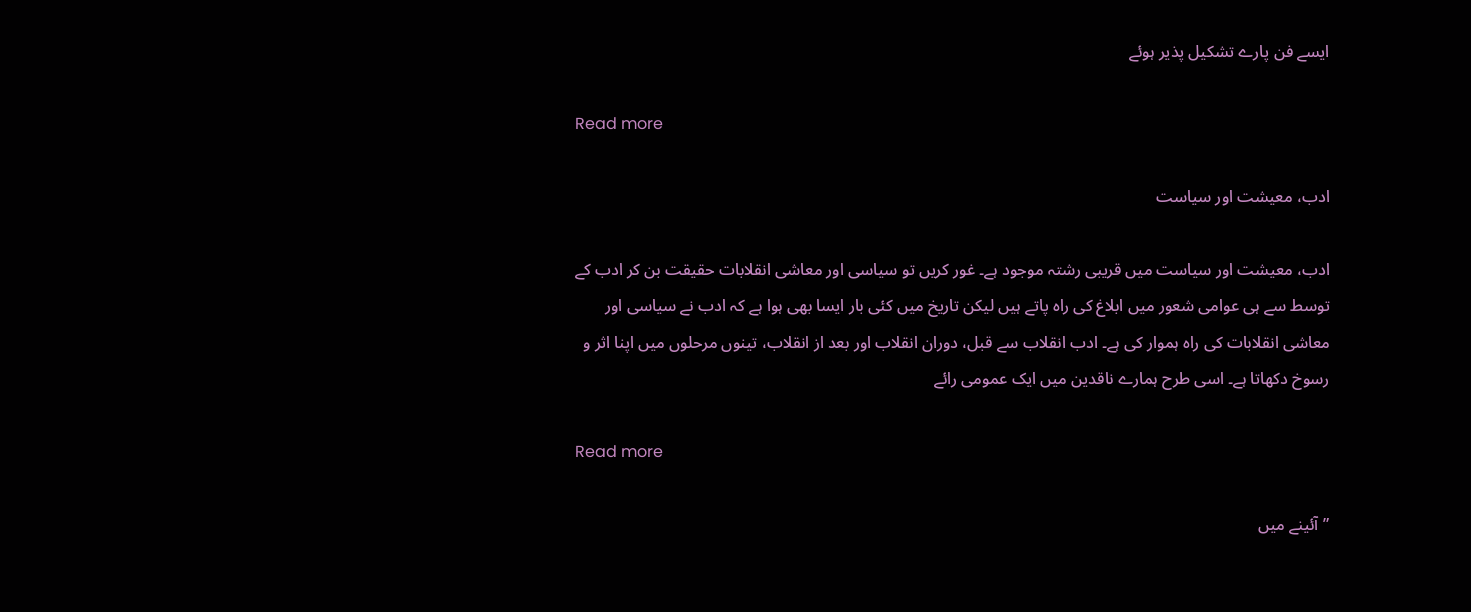ایسے فن پارے تشکیل پذیر ہوئے

Read more

ادب، معیشت اور سیاست

ادب، معیشت اور سیاست میں قریبی رشتہ موجود ہے۔ غور کریں تو سیاسی اور معاشی انقلابات حقیقت بن کر ادب کے توسط سے ہی عوامی شعور میں ابلاغ کی راہ پاتے ہیں لیکن تاریخ میں کئی بار ایسا بھی ہوا ہے کہ ادب نے سیاسی اور معاشی انقلابات کی راہ ہموار کی ہے۔ ادب انقلاب سے قبل، دوران انقلاب اور بعد از انقلاب، تینوں مرحلوں میں اپنا اثر و رسوخ دکھاتا ہے۔ اسی طرح ہمارے ناقدین میں ایک عمومی رائے

Read more

”آئینے میں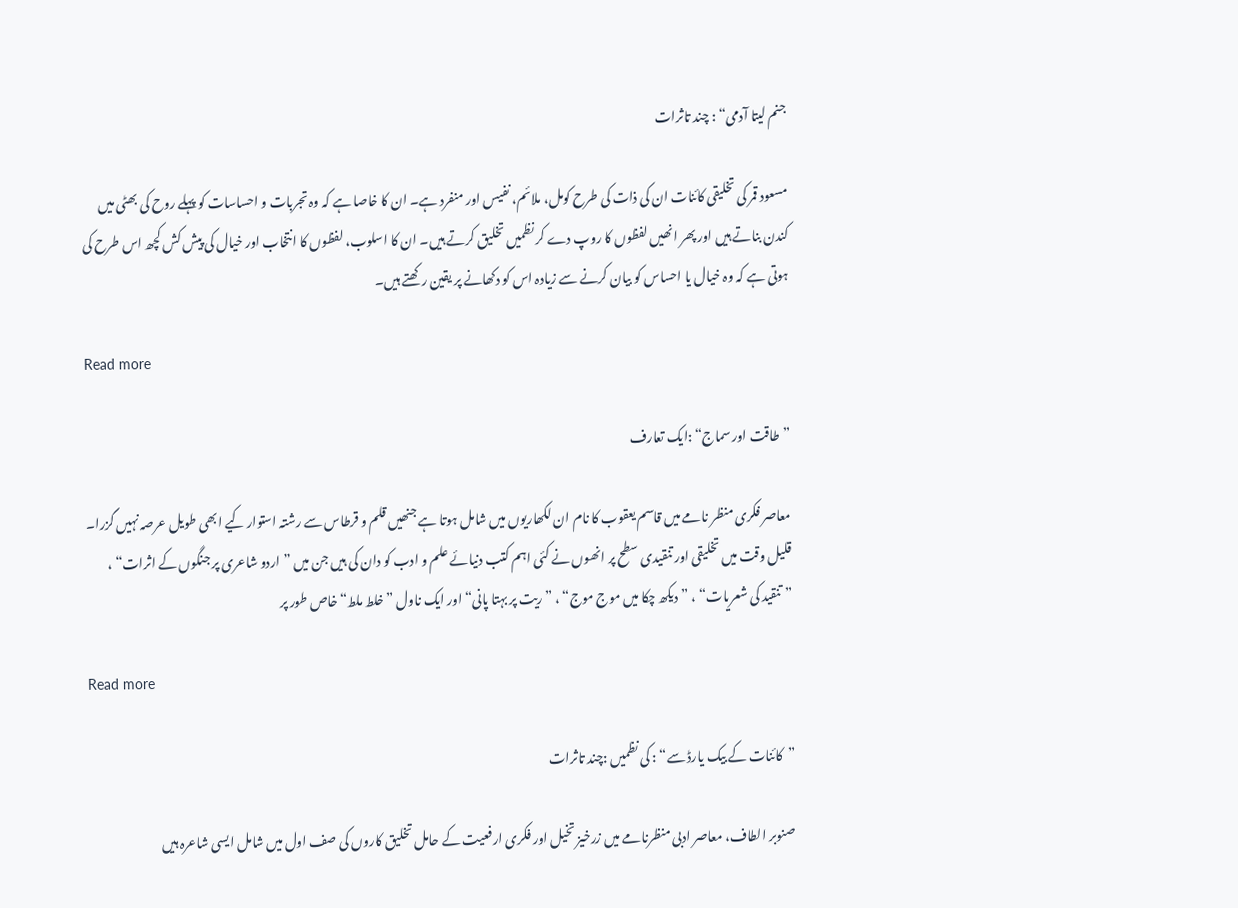جنم لیتا آدمی“ : چند تاثرات

مسعود قمر کی تخلیقی کائنات ان کی ذات کی طرح کومل، ملائم، نفیس اور منفرد ہے۔ ان کا خاصا ہے کہ وہ تجربات و احساسات کو پہلے روح کی بھٹی میں کندن بناتے ہیں اور پھر انھیں لفظوں کا روپ دے کر نظمیں تخلیق کرتے ہیں۔ ان کا اسلوب، لفظوں کا انتخاب اور خیال کی پیش کش کچھ اس طرح کی ہوتی ہے کہ وہ خیال یا احساس کو بیان کرنے سے زیادہ اس کو دکھانے پر یقین رکھتے ہیں۔

Read more

”طاقت اور سماج“ :ایک تعارف

معاصر فکری منظر نامے میں قاسم یعقوب کا نام ان لکھاریوں میں شامل ہوتا ہے جنھیں قلم و قرطاس سے رشتہ استوار کیے ابھی طویل عرصہ نہیں گزرا۔ قلیل وقت میں تخلیقی اور تنقیدی سطح پر انھوں نے کئی اہم کتب دنیائے علم و ادب کو دان کی ہیں جن میں ”اردو شاعری پر جنگوں کے اثرات“ ، ”تنقید کی شعریات“ ، ”دیکھ چکا میں موج موج“ ، ”ریت پر بہتا پانی“ اور ایک ناول ”خلط ملط“ خاص طور پر

Read more

”کائنات کے بیک یارڈ سے“ : کی نظمیں :چند تاثرات

صنوبر الطاف، معاصر ادبی منظرنامے میں زرخیز تخیل اور فکری ارفعیت کے حامل تخلیق کاروں کی صف اول میں شامل ایسی شاعرہ ہیں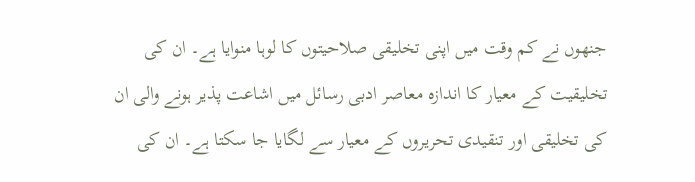جنھوں نے کم وقت میں اپنی تخلیقی صلاحیتوں کا لوہا منوایا ہے۔ ان کی تخلیقیت کے معیار کا اندازہ معاصر ادبی رسائل میں اشاعت پذیر ہونے والی ان کی تخلیقی اور تنقیدی تحریروں کے معیار سے لگایا جا سکتا ہے۔ ان کی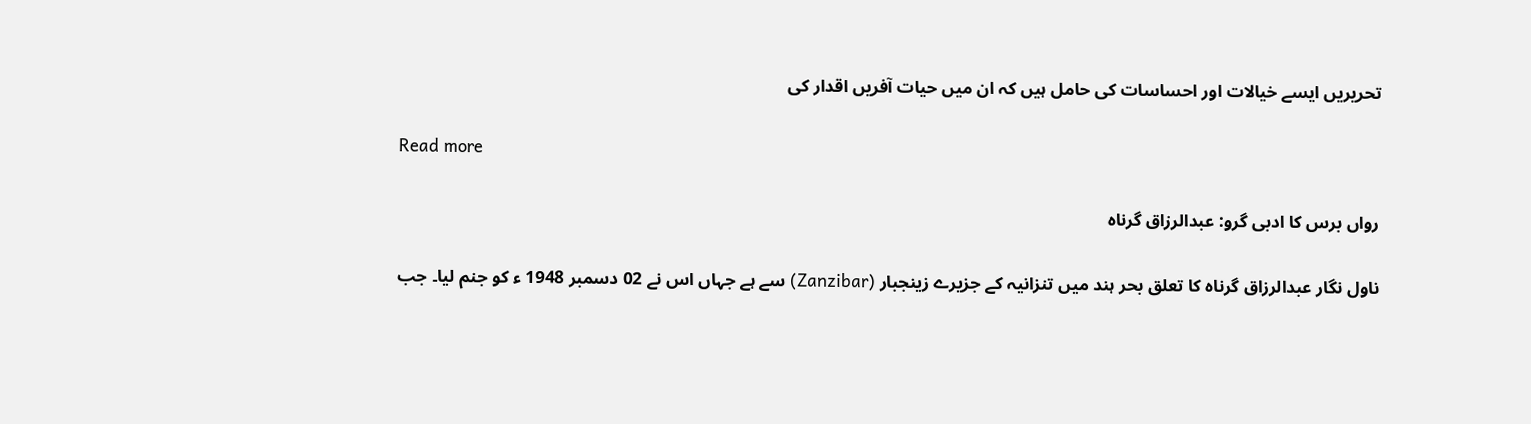تحریریں ایسے خیالات اور احساسات کی حامل ہیں کہ ان میں حیات آفریں اقدار کی

Read more

رواں برس کا ادبی گرو: عبدالرزاق گرناہ

ناول نگار عبدالرزاق گرناہ کا تعلق بحر ہند میں تنزانیہ کے جزیرے زینجبار (Zanzibar) سے ہے جہاں اس نے 02 دسمبر 1948 ء کو جنم لیا۔ جب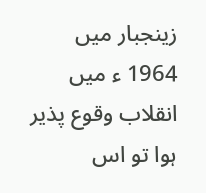زینجبار میں 1964 ء میں انقلاب وقوع پذیر ہوا تو اس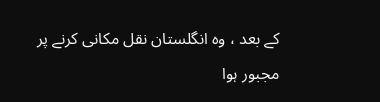کے بعد ، وہ انگلستان نقل مکانی کرنے پر مجبور ہوا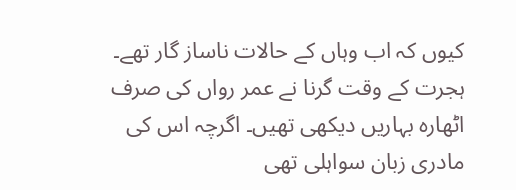کیوں کہ اب وہاں کے حالات ناساز گار تھے۔ ہجرت کے وقت گرنا نے عمر رواں کی صرف اٹھارہ بہاریں دیکھی تھیں۔ اگرچہ اس کی مادری زبان سواہلی تھی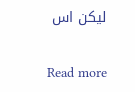لیکن اس

Read more